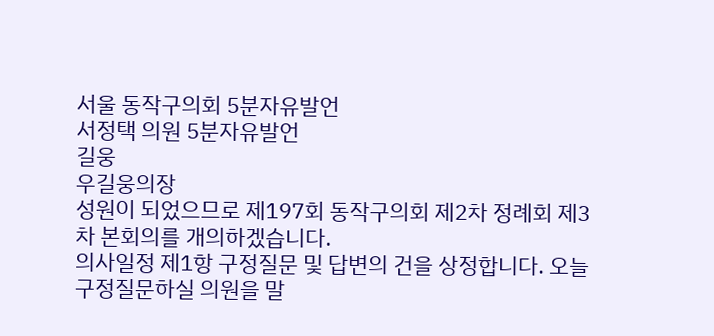서울 동작구의회 5분자유발언
서정택 의원 5분자유발언
길웅
우길웅의장
성원이 되었으므로 제197회 동작구의회 제2차 정례회 제3차 본회의를 개의하겠습니다.
의사일정 제1항 구정질문 및 답변의 건을 상정합니다. 오늘 구정질문하실 의원을 말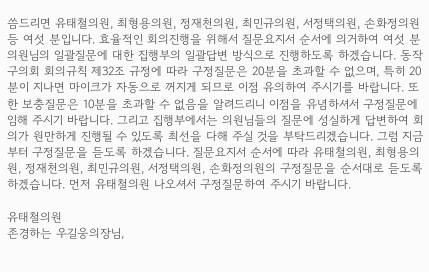씀드리면 유태철의원, 최형용의원, 정재천의원, 최민규의원, 서정택의원, 손화정의원 등 여섯 분입니다. 효율적인 회의진행을 위해서 질문요지서 순서에 의거하여 여섯 분 의원님의 일괄질문에 대한 집행부의 일괄답변 방식으로 진행하도록 하겠습니다. 동작구의회 회의규칙 제32조 규정에 따라 구정질문은 20분을 초과할 수 없으며, 특히 20분이 지나면 마이크가 자동으로 꺼지게 되므로 이점 유의하여 주시기를 바랍니다. 또한 보충질문은 10분을 초과할 수 없음을 알려드리니 이점을 유념하셔서 구정질문에 임해 주시기 바랍니다. 그리고 집행부에서는 의원님들의 질문에 성실하게 답변하여 회의가 원만하게 진행될 수 있도록 최선을 다해 주실 것을 부탁드리겠습니다. 그럼 지금부터 구정질문을 듣도록 하겠습니다. 질문요지서 순서에 따라 유태철의원, 최형용의원, 정재천의원, 최민규의원, 서정택의원, 손화정의원의 구정질문을 순서대로 듣도록 하겠습니다. 먼저 유태철의원 나오셔서 구정질문하여 주시기 바랍니다.

유태철의원
존경하는 우길웅의장님,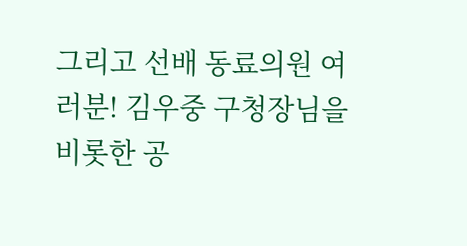그리고 선배 동료의원 여러분! 김우중 구청장님을 비롯한 공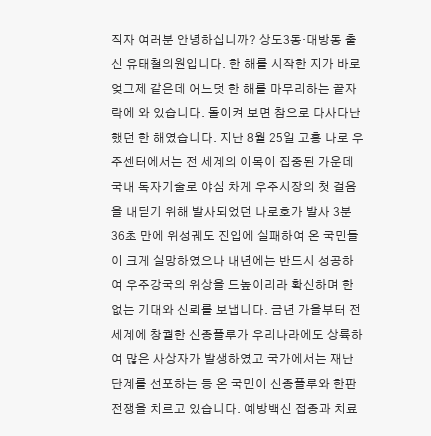직자 여러분 안녕하십니까? 상도3동·대방동 출신 유태철의원입니다. 한 해를 시작한 지가 바로 엊그제 같은데 어느덧 한 해를 마무리하는 끝자락에 와 있습니다. 돌이켜 보면 참으로 다사다난했던 한 해였습니다. 지난 8월 25일 고흥 나로 우주센터에서는 전 세계의 이목이 집중된 가운데 국내 독자기술로 야심 차게 우주시장의 첫 걸음을 내딛기 위해 발사되었던 나로호가 발사 3분 36초 만에 위성궤도 진입에 실패하여 온 국민들이 크게 실망하였으나 내년에는 반드시 성공하여 우주강국의 위상을 드높이리라 확신하며 한없는 기대와 신뢰를 보냅니다. 금년 가을부터 전 세계에 창궐한 신종플루가 우리나라에도 상륙하여 많은 사상자가 발생하였고 국가에서는 재난단계를 선포하는 등 온 국민이 신종플루와 한판 전쟁을 치르고 있습니다. 예방백신 접종과 치료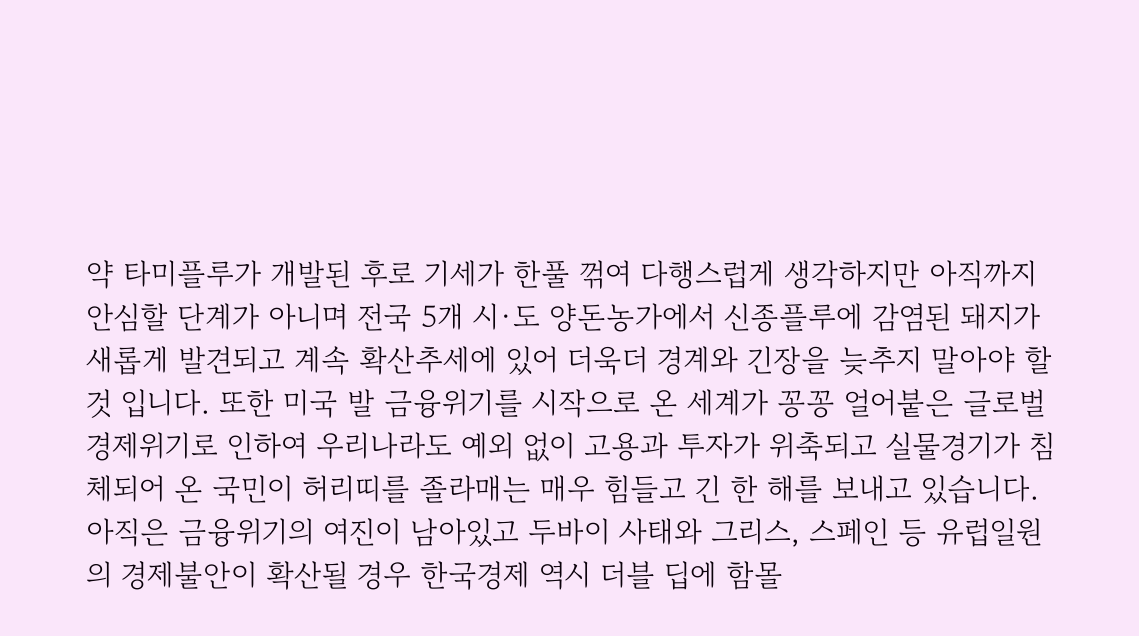약 타미플루가 개발된 후로 기세가 한풀 꺾여 다행스럽게 생각하지만 아직까지 안심할 단계가 아니며 전국 5개 시·도 양돈농가에서 신종플루에 감염된 돼지가 새롭게 발견되고 계속 확산추세에 있어 더욱더 경계와 긴장을 늦추지 말아야 할 것 입니다. 또한 미국 발 금융위기를 시작으로 온 세계가 꽁꽁 얼어붙은 글로벌 경제위기로 인하여 우리나라도 예외 없이 고용과 투자가 위축되고 실물경기가 침체되어 온 국민이 허리띠를 졸라매는 매우 힘들고 긴 한 해를 보내고 있습니다. 아직은 금융위기의 여진이 남아있고 두바이 사태와 그리스, 스페인 등 유럽일원의 경제불안이 확산될 경우 한국경제 역시 더블 딥에 함몰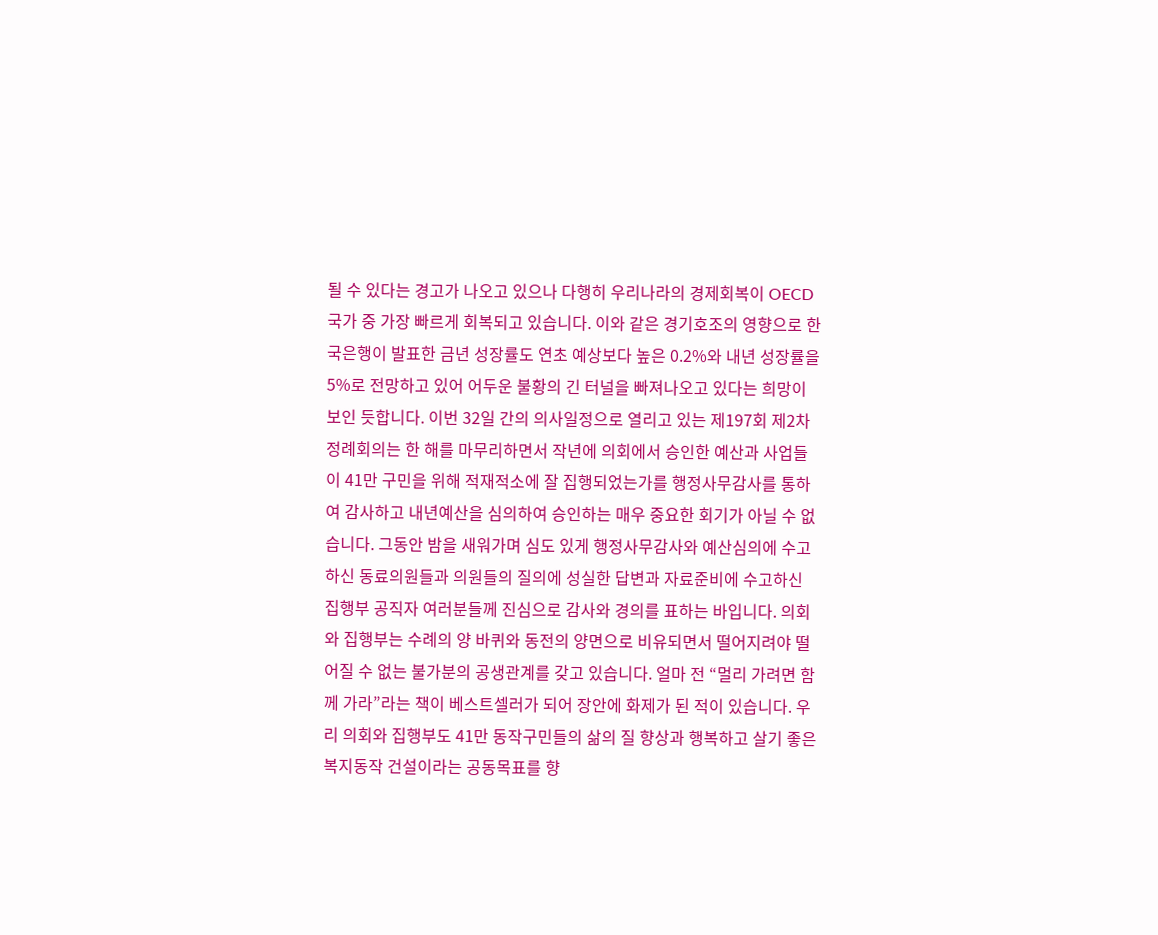될 수 있다는 경고가 나오고 있으나 다행히 우리나라의 경제회복이 OECD 국가 중 가장 빠르게 회복되고 있습니다. 이와 같은 경기호조의 영향으로 한국은행이 발표한 금년 성장률도 연초 예상보다 높은 0.2%와 내년 성장률을 5%로 전망하고 있어 어두운 불황의 긴 터널을 빠져나오고 있다는 희망이 보인 듯합니다. 이번 32일 간의 의사일정으로 열리고 있는 제197회 제2차 정례회의는 한 해를 마무리하면서 작년에 의회에서 승인한 예산과 사업들이 41만 구민을 위해 적재적소에 잘 집행되었는가를 행정사무감사를 통하여 감사하고 내년예산을 심의하여 승인하는 매우 중요한 회기가 아닐 수 없습니다. 그동안 밤을 새워가며 심도 있게 행정사무감사와 예산심의에 수고하신 동료의원들과 의원들의 질의에 성실한 답변과 자료준비에 수고하신 집행부 공직자 여러분들께 진심으로 감사와 경의를 표하는 바입니다. 의회와 집행부는 수례의 양 바퀴와 동전의 양면으로 비유되면서 떨어지려야 떨어질 수 없는 불가분의 공생관계를 갖고 있습니다. 얼마 전 “멀리 가려면 함께 가라”라는 책이 베스트셀러가 되어 장안에 화제가 된 적이 있습니다. 우리 의회와 집행부도 41만 동작구민들의 삶의 질 향상과 행복하고 살기 좋은 복지동작 건설이라는 공동목표를 향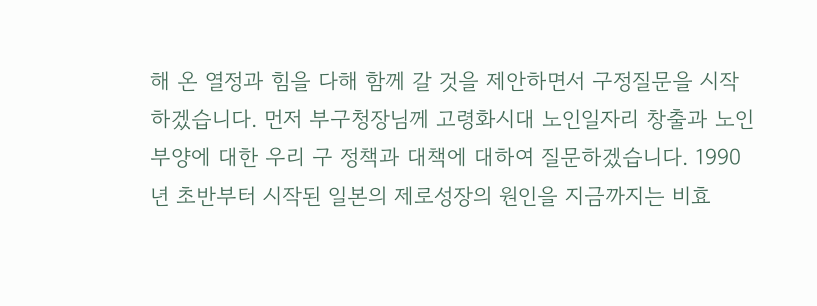해 온 열정과 힘을 다해 함께 갈 것을 제안하면서 구정질문을 시작하겠습니다. 먼저 부구청장님께 고령화시대 노인일자리 창출과 노인부양에 대한 우리 구 정책과 대책에 대하여 질문하겠습니다. 1990년 초반부터 시작된 일본의 제로성장의 원인을 지금까지는 비효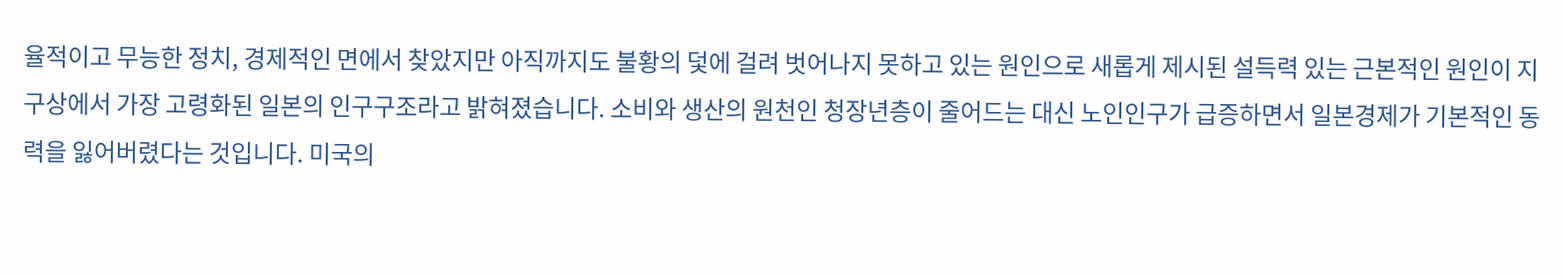율적이고 무능한 정치, 경제적인 면에서 찾았지만 아직까지도 불황의 덫에 걸려 벗어나지 못하고 있는 원인으로 새롭게 제시된 설득력 있는 근본적인 원인이 지구상에서 가장 고령화된 일본의 인구구조라고 밝혀졌습니다. 소비와 생산의 원천인 청장년층이 줄어드는 대신 노인인구가 급증하면서 일본경제가 기본적인 동력을 잃어버렸다는 것입니다. 미국의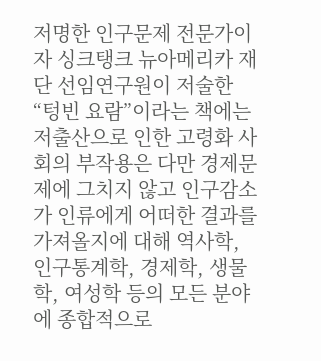저명한 인구문제 전문가이자 싱크탱크 뉴아메리카 재단 선임연구원이 저술한 “텅빈 요람”이라는 책에는 저출산으로 인한 고령화 사회의 부작용은 다만 경제문제에 그치지 않고 인구감소가 인류에게 어떠한 결과를 가져올지에 대해 역사학, 인구통계학, 경제학, 생물학, 여성학 등의 모든 분야에 종합적으로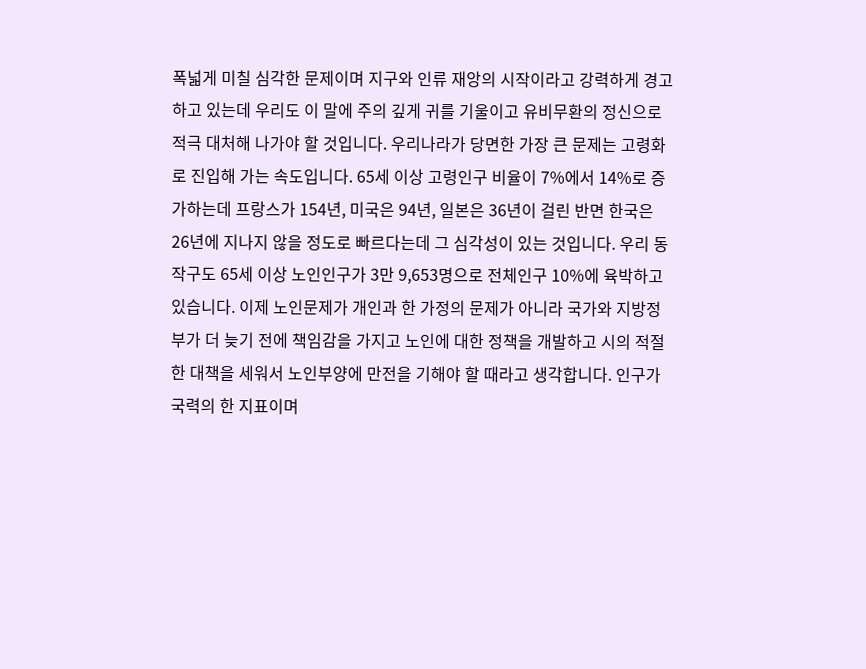폭넓게 미칠 심각한 문제이며 지구와 인류 재앙의 시작이라고 강력하게 경고하고 있는데 우리도 이 말에 주의 깊게 귀를 기울이고 유비무환의 정신으로 적극 대처해 나가야 할 것입니다. 우리나라가 당면한 가장 큰 문제는 고령화로 진입해 가는 속도입니다. 65세 이상 고령인구 비율이 7%에서 14%로 증가하는데 프랑스가 154년, 미국은 94년, 일본은 36년이 걸린 반면 한국은 26년에 지나지 않을 정도로 빠르다는데 그 심각성이 있는 것입니다. 우리 동작구도 65세 이상 노인인구가 3만 9,653명으로 전체인구 10%에 육박하고 있습니다. 이제 노인문제가 개인과 한 가정의 문제가 아니라 국가와 지방정부가 더 늦기 전에 책임감을 가지고 노인에 대한 정책을 개발하고 시의 적절한 대책을 세워서 노인부양에 만전을 기해야 할 때라고 생각합니다. 인구가 국력의 한 지표이며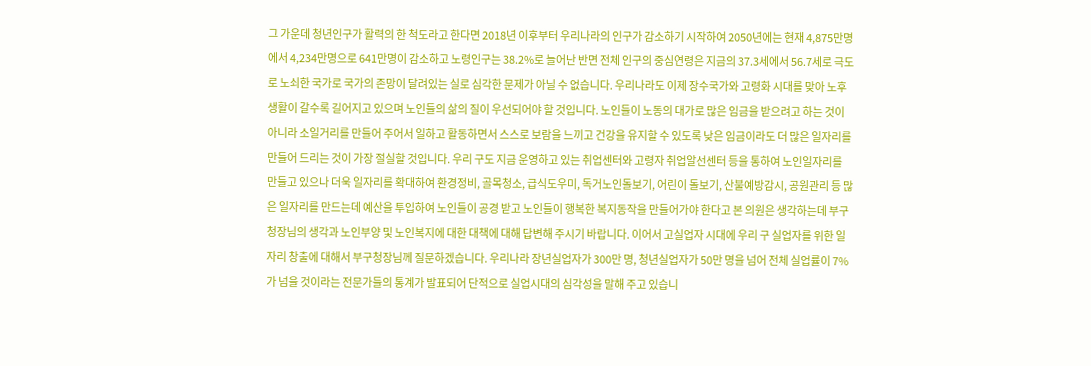그 가운데 청년인구가 활력의 한 척도라고 한다면 2018년 이후부터 우리나라의 인구가 감소하기 시작하여 2050년에는 현재 4,875만명에서 4,234만명으로 641만명이 감소하고 노령인구는 38.2%로 늘어난 반면 전체 인구의 중심연령은 지금의 37.3세에서 56.7세로 극도로 노쇠한 국가로 국가의 존망이 달려있는 실로 심각한 문제가 아닐 수 없습니다. 우리나라도 이제 장수국가와 고령화 시대를 맞아 노후생활이 갈수록 길어지고 있으며 노인들의 삶의 질이 우선되어야 할 것입니다. 노인들이 노동의 대가로 많은 임금을 받으려고 하는 것이 아니라 소일거리를 만들어 주어서 일하고 활동하면서 스스로 보람을 느끼고 건강을 유지할 수 있도록 낮은 임금이라도 더 많은 일자리를 만들어 드리는 것이 가장 절실할 것입니다. 우리 구도 지금 운영하고 있는 취업센터와 고령자 취업알선센터 등을 통하여 노인일자리를 만들고 있으나 더욱 일자리를 확대하여 환경정비, 골목청소, 급식도우미, 독거노인돌보기, 어린이 돌보기, 산불예방감시, 공원관리 등 많은 일자리를 만드는데 예산을 투입하여 노인들이 공경 받고 노인들이 행복한 복지동작을 만들어가야 한다고 본 의원은 생각하는데 부구청장님의 생각과 노인부양 및 노인복지에 대한 대책에 대해 답변해 주시기 바랍니다. 이어서 고실업자 시대에 우리 구 실업자를 위한 일자리 창출에 대해서 부구청장님께 질문하겠습니다. 우리나라 장년실업자가 300만 명, 청년실업자가 50만 명을 넘어 전체 실업률이 7%가 넘을 것이라는 전문가들의 통계가 발표되어 단적으로 실업시대의 심각성을 말해 주고 있습니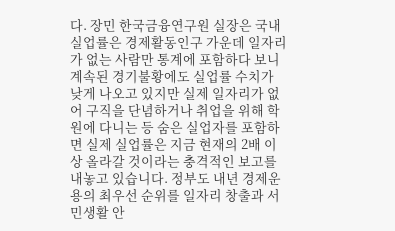다. 장민 한국금융연구원 실장은 국내 실업률은 경제활동인구 가운데 일자리가 없는 사람만 통계에 포함하다 보니 계속된 경기불황에도 실업률 수치가 낮게 나오고 있지만 실제 일자리가 없어 구직을 단념하거나 취업을 위해 학원에 다니는 등 숨은 실업자를 포함하면 실제 실업률은 지금 현재의 2배 이상 올라갈 것이라는 충격적인 보고를 내놓고 있습니다. 정부도 내년 경제운용의 최우선 순위를 일자리 창출과 서민생활 안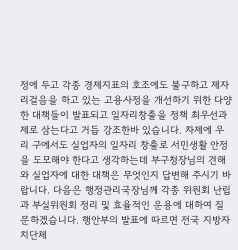정에 두고 각종 경제지표의 호조에도 불구하고 제자리걸음을 하고 있는 고용사정을 개선하기 위한 다양한 대책들이 발표되고 일자리창출을 정책 최우선과제로 삼는다고 거듭 강조한바 있습니다. 차제에 우리 구에서도 실업자의 일자리 창출로 서민생활 안정을 도모해야 한다고 생각하는데 부구청장님의 견해와 실업자에 대한 대책은 무엇인지 답변해 주시기 바랍니다. 다음은 행정관리국장님께 각종 위원회 난립과 부실위원회 정리 및 효율적인 운용에 대하여 질문하겠습니다. 행안부의 발표에 따르면 전국 지방자치단체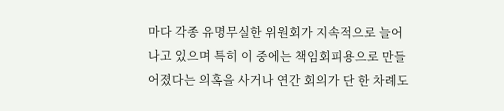마다 각종 유명무실한 위원회가 지속적으로 늘어나고 있으며 특히 이 중에는 책임회피용으로 만들어졌다는 의혹을 사거나 연간 회의가 단 한 차례도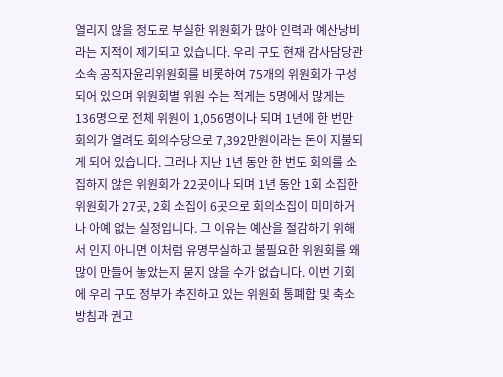열리지 않을 정도로 부실한 위원회가 많아 인력과 예산낭비라는 지적이 제기되고 있습니다. 우리 구도 현재 감사담당관 소속 공직자윤리위원회를 비롯하여 75개의 위원회가 구성되어 있으며 위원회별 위원 수는 적게는 5명에서 많게는 136명으로 전체 위원이 1,056명이나 되며 1년에 한 번만 회의가 열려도 회의수당으로 7,392만원이라는 돈이 지불되게 되어 있습니다. 그러나 지난 1년 동안 한 번도 회의를 소집하지 않은 위원회가 22곳이나 되며 1년 동안 1회 소집한 위원회가 27곳, 2회 소집이 6곳으로 회의소집이 미미하거나 아예 없는 실정입니다. 그 이유는 예산을 절감하기 위해서 인지 아니면 이처럼 유명무실하고 불필요한 위원회를 왜 많이 만들어 놓았는지 묻지 않을 수가 없습니다. 이번 기회에 우리 구도 정부가 추진하고 있는 위원회 통폐합 및 축소방침과 권고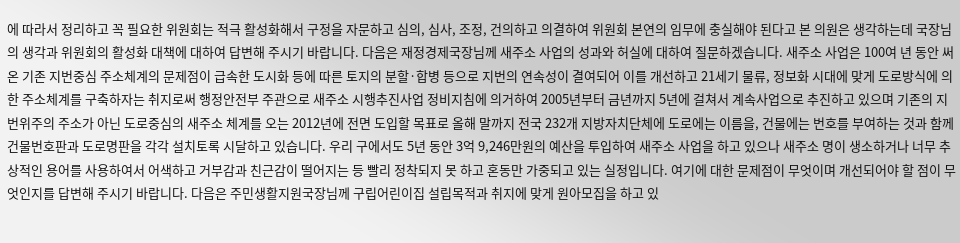에 따라서 정리하고 꼭 필요한 위원회는 적극 활성화해서 구정을 자문하고 심의, 심사, 조정, 건의하고 의결하여 위원회 본연의 임무에 충실해야 된다고 본 의원은 생각하는데 국장님의 생각과 위원회의 활성화 대책에 대하여 답변해 주시기 바랍니다. 다음은 재정경제국장님께 새주소 사업의 성과와 허실에 대하여 질문하겠습니다. 새주소 사업은 100여 년 동안 써온 기존 지번중심 주소체계의 문제점이 급속한 도시화 등에 따른 토지의 분할·합병 등으로 지번의 연속성이 결여되어 이를 개선하고 21세기 물류, 정보화 시대에 맞게 도로방식에 의한 주소체계를 구축하자는 취지로써 행정안전부 주관으로 새주소 시행추진사업 정비지침에 의거하여 2005년부터 금년까지 5년에 걸쳐서 계속사업으로 추진하고 있으며 기존의 지번위주의 주소가 아닌 도로중심의 새주소 체계를 오는 2012년에 전면 도입할 목표로 올해 말까지 전국 232개 지방자치단체에 도로에는 이름을, 건물에는 번호를 부여하는 것과 함께 건물번호판과 도로명판을 각각 설치토록 시달하고 있습니다. 우리 구에서도 5년 동안 3억 9,246만원의 예산을 투입하여 새주소 사업을 하고 있으나 새주소 명이 생소하거나 너무 추상적인 용어를 사용하여서 어색하고 거부감과 친근감이 떨어지는 등 빨리 정착되지 못 하고 혼동만 가중되고 있는 실정입니다. 여기에 대한 문제점이 무엇이며 개선되어야 할 점이 무엇인지를 답변해 주시기 바랍니다. 다음은 주민생활지원국장님께 구립어린이집 설립목적과 취지에 맞게 원아모집을 하고 있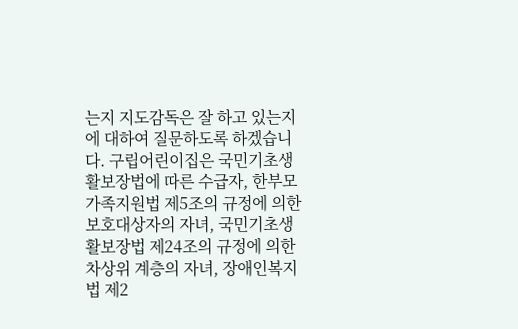는지 지도감독은 잘 하고 있는지에 대하여 질문하도록 하겠습니다. 구립어린이집은 국민기초생활보장법에 따른 수급자, 한부모가족지원법 제5조의 규정에 의한 보호대상자의 자녀, 국민기초생활보장법 제24조의 규정에 의한 차상위 계층의 자녀, 장애인복지법 제2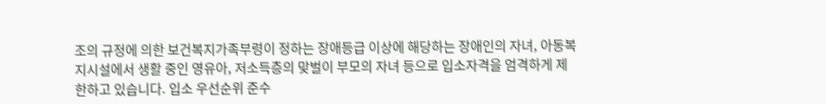조의 규정에 의한 보건복지가족부령이 정하는 장애등급 이상에 해당하는 장애인의 자녀, 아동복지시설에서 생활 중인 영유아, 저소득층의 맞벌이 부모의 자녀 등으로 입소자격을 엄격하게 제한하고 있습니다. 입소 우선순위 준수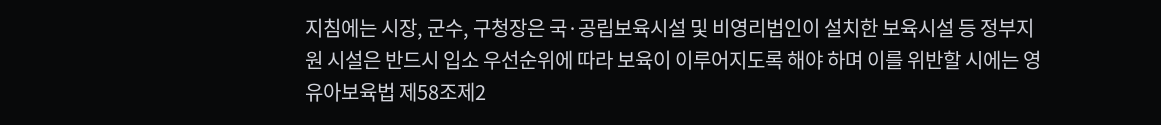지침에는 시장, 군수, 구청장은 국·공립보육시설 및 비영리법인이 설치한 보육시설 등 정부지원 시설은 반드시 입소 우선순위에 따라 보육이 이루어지도록 해야 하며 이를 위반할 시에는 영유아보육법 제58조제2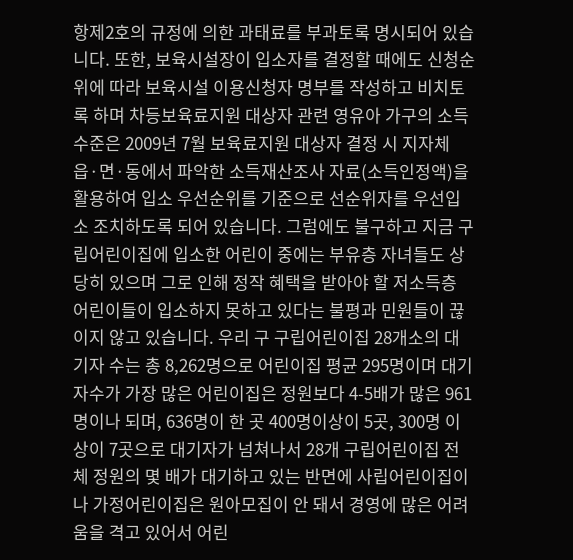항제2호의 규정에 의한 과태료를 부과토록 명시되어 있습니다. 또한, 보육시설장이 입소자를 결정할 때에도 신청순위에 따라 보육시설 이용신청자 명부를 작성하고 비치토록 하며 차등보육료지원 대상자 관련 영유아 가구의 소득수준은 2009년 7월 보육료지원 대상자 결정 시 지자체 읍·면·동에서 파악한 소득재산조사 자료(소득인정액)을 활용하여 입소 우선순위를 기준으로 선순위자를 우선입소 조치하도록 되어 있습니다. 그럼에도 불구하고 지금 구립어린이집에 입소한 어린이 중에는 부유층 자녀들도 상당히 있으며 그로 인해 정작 혜택을 받아야 할 저소득층 어린이들이 입소하지 못하고 있다는 불평과 민원들이 끊이지 않고 있습니다. 우리 구 구립어린이집 28개소의 대기자 수는 총 8,262명으로 어린이집 평균 295명이며 대기자수가 가장 많은 어린이집은 정원보다 4-5배가 많은 961명이나 되며, 636명이 한 곳 400명이상이 5곳, 300명 이상이 7곳으로 대기자가 넘쳐나서 28개 구립어린이집 전체 정원의 몇 배가 대기하고 있는 반면에 사립어린이집이나 가정어린이집은 원아모집이 안 돼서 경영에 많은 어려움을 격고 있어서 어린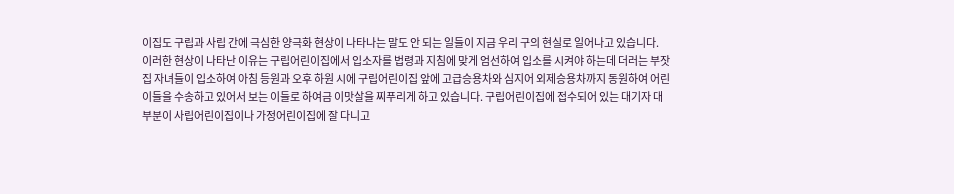이집도 구립과 사립 간에 극심한 양극화 현상이 나타나는 말도 안 되는 일들이 지금 우리 구의 현실로 일어나고 있습니다. 이러한 현상이 나타난 이유는 구립어린이집에서 입소자를 법령과 지침에 맞게 엄선하여 입소를 시켜야 하는데 더러는 부잣집 자녀들이 입소하여 아침 등원과 오후 하원 시에 구립어린이집 앞에 고급승용차와 심지어 외제승용차까지 동원하여 어린이들을 수송하고 있어서 보는 이들로 하여금 이맛살을 찌푸리게 하고 있습니다. 구립어린이집에 접수되어 있는 대기자 대부분이 사립어린이집이나 가정어린이집에 잘 다니고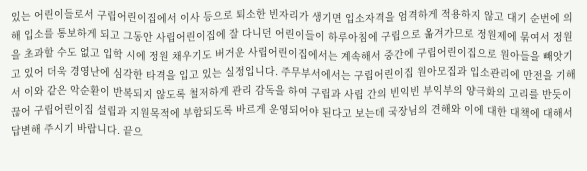있는 어린이들로서 구립어린이집에서 이사 등으로 퇴소한 빈자리가 생기면 입소자격을 엄격하게 적용하지 않고 대기 순번에 의해 입소를 통보하게 되고 그동안 사립어린이집에 잘 다니던 어린이들이 하루아침에 구립으로 옮겨가므로 정원제에 묶여서 정원을 초과할 수도 없고 입학 시에 정원 채우기도 버거운 사립어린이집에서는 계속해서 중간에 구립어린이집으로 원아들을 빼앗기고 있어 더욱 경영난에 심각한 타격을 입고 있는 실정입니다. 주무부서에서는 구립어린이집 원아모집과 입소관리에 만전을 기해서 이와 같은 악순환이 반복되지 않도록 철저하게 관리 감독을 하여 구립과 사립 간의 빈익빈 부익부의 양극화의 고리를 반듯이 끊어 구립어린이집 설립과 지원목적에 부합되도록 바르게 운영되어야 된다고 보는데 국장님의 견해와 이에 대한 대책에 대해서 답변해 주시기 바랍니다. 끝으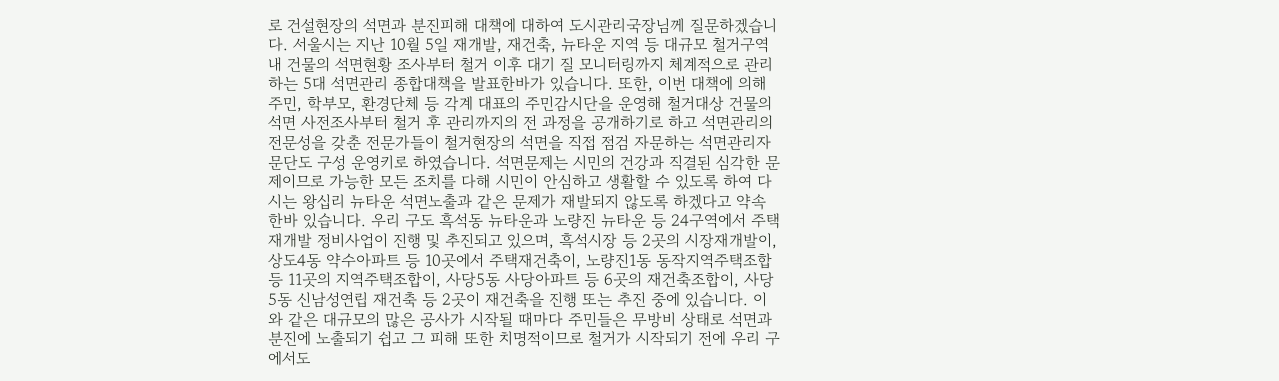로 건설현장의 석면과 분진피해 대책에 대하여 도시관리국장님께 질문하겠습니다. 서울시는 지난 10월 5일 재개발, 재건축, 뉴타운 지역 등 대규모 철거구역 내 건물의 석면현황 조사부터 철거 이후 대기 질 모니터링까지 체계적으로 관리하는 5대 석면관리 종합대책을 발표한바가 있습니다. 또한, 이번 대책에 의해 주민, 학부모, 환경단체 등 각계 대표의 주민감시단을 운영해 철거대상 건물의 석면 사전조사부터 철거 후 관리까지의 전 과정을 공개하기로 하고 석면관리의 전문성을 갖춘 전문가들이 철거현장의 석면을 직접 점검 자문하는 석면관리자문단도 구성 운영키로 하였습니다. 석면문제는 시민의 건강과 직결된 심각한 문제이므로 가능한 모든 조치를 다해 시민이 안심하고 생활할 수 있도록 하여 다시는 왕십리 뉴타운 석면노출과 같은 문제가 재발되지 않도록 하겠다고 약속한바 있습니다. 우리 구도 흑석동 뉴타운과 노량진 뉴타운 등 24구역에서 주택재개발 정비사업이 진행 및 추진되고 있으며, 흑석시장 등 2곳의 시장재개발이, 상도4동 약수아파트 등 10곳에서 주택재건축이, 노량진1동 동작지역주택조합 등 11곳의 지역주택조합이, 사당5동 사당아파트 등 6곳의 재건축조합이, 사당5동 신남성연립 재건축 등 2곳이 재건축을 진행 또는 추진 중에 있습니다. 이와 같은 대규모의 많은 공사가 시작될 때마다 주민들은 무방비 상태로 석면과 분진에 노출되기 쉽고 그 피해 또한 치명적이므로 철거가 시작되기 전에 우리 구에서도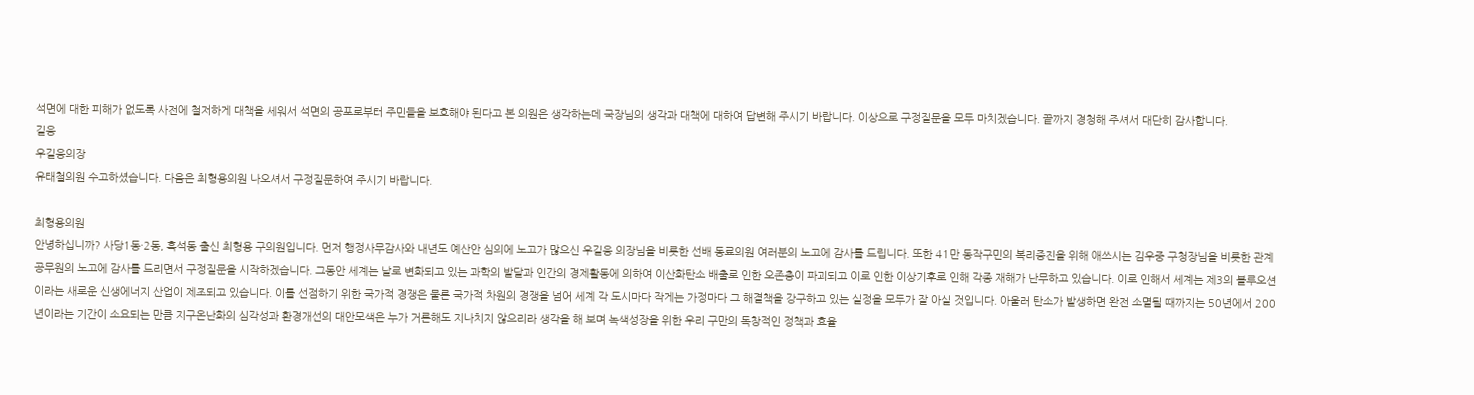석면에 대한 피해가 없도록 사전에 철저하게 대책을 세워서 석면의 공포로부터 주민들을 보호해야 된다고 본 의원은 생각하는데 국장님의 생각과 대책에 대하여 답변해 주시기 바랍니다. 이상으로 구정질문을 모두 마치겠습니다. 끝까지 경청해 주셔서 대단히 감사합니다.
길웅
우길웅의장
유태철의원 수고하셨습니다. 다음은 최형용의원 나오셔서 구정질문하여 주시기 바랍니다.

최형용의원
안녕하십니까? 사당1동·2동, 흑석동 출신 최형용 구의원입니다. 먼저 행정사무감사와 내년도 예산안 심의에 노고가 많으신 우길웅 의장님을 비롯한 선배 동료의원 여러분의 노고에 감사를 드립니다. 또한 41만 동작구민의 복리증진을 위해 애쓰시는 김우중 구청장님을 비롯한 관계 공무원의 노고에 감사를 드리면서 구정질문을 시작하겠습니다. 그동안 세계는 날로 변화되고 있는 과학의 발달과 인간의 경제활동에 의하여 이산화탄소 배출로 인한 오존층이 파괴되고 이로 인한 이상기후로 인해 각종 재해가 난무하고 있습니다. 이로 인해서 세계는 제3의 블루오션이라는 새로운 신생에너지 산업이 제조되고 있습니다. 이를 선점하기 위한 국가적 경쟁은 물론 국가적 차원의 경쟁을 넘어 세계 각 도시마다 작게는 가정마다 그 해결책을 강구하고 있는 실정을 모두가 잘 아실 것입니다. 아울러 탄소가 발생하면 완전 소멸될 때까지는 50년에서 200년이라는 기간이 소요되는 만큼 지구온난화의 심각성과 환경개선의 대안모색은 누가 거론해도 지나치지 않으리라 생각을 해 보며 녹색성장을 위한 우리 구만의 독창적인 정책과 효율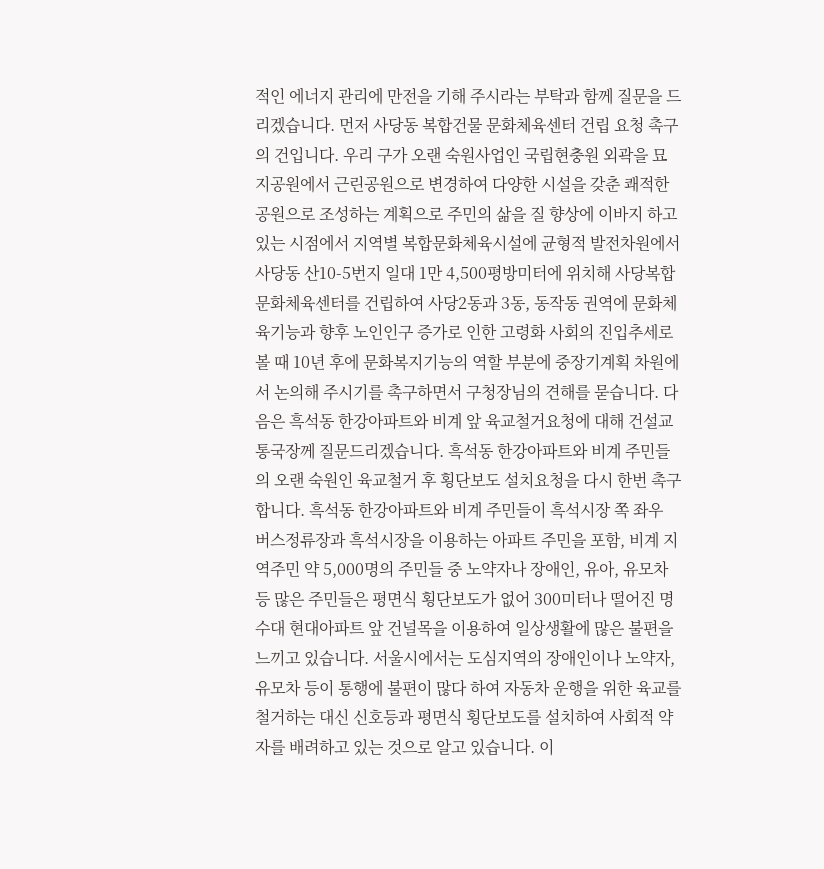적인 에너지 관리에 만전을 기해 주시라는 부탁과 함께 질문을 드리겠습니다. 먼저 사당동 복합건물 문화체육센터 건립 요청 촉구의 건입니다. 우리 구가 오랜 숙원사업인 국립현충원 외곽을 묘지공원에서 근린공원으로 변경하여 다양한 시설을 갖춘 쾌적한 공원으로 조성하는 계획으로 주민의 삶을 질 향상에 이바지 하고 있는 시점에서 지역별 복합문화체육시설에 균형적 발전차원에서 사당동 산10-5번지 일대 1만 4,500평방미터에 위치해 사당복합문화체육센터를 건립하여 사당2동과 3동, 동작동 권역에 문화체육기능과 향후 노인인구 증가로 인한 고령화 사회의 진입추세로 볼 때 10년 후에 문화복지기능의 역할 부분에 중장기계획 차원에서 논의해 주시기를 촉구하면서 구청장님의 견해를 묻습니다. 다음은 흑석동 한강아파트와 비계 앞 육교철거요청에 대해 건설교통국장께 질문드리겠습니다. 흑석동 한강아파트와 비계 주민들의 오랜 숙원인 육교철거 후 횡단보도 설치요청을 다시 한번 촉구합니다. 흑석동 한강아파트와 비계 주민들이 흑석시장 쪽 좌우 버스정류장과 흑석시장을 이용하는 아파트 주민을 포함, 비계 지역주민 약 5,000명의 주민들 중 노약자나 장애인, 유아, 유모차 등 많은 주민들은 평면식 횡단보도가 없어 300미터나 떨어진 명수대 현대아파트 앞 건널목을 이용하여 일상생활에 많은 불편을 느끼고 있습니다. 서울시에서는 도심지역의 장애인이나 노약자, 유모차 등이 통행에 불편이 많다 하여 자동차 운행을 위한 육교를 철거하는 대신 신호등과 평면식 횡단보도를 설치하여 사회적 약자를 배려하고 있는 것으로 알고 있습니다. 이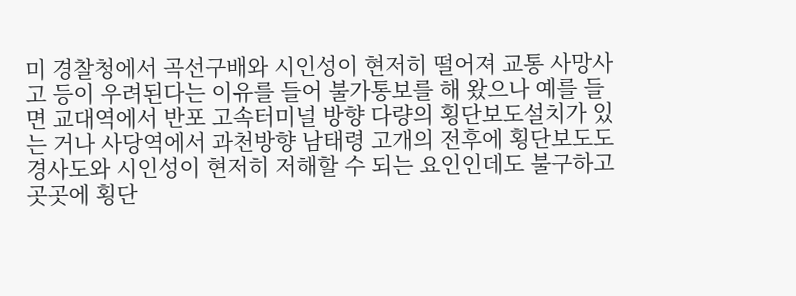미 경찰청에서 곡선구배와 시인성이 현저히 떨어져 교통 사망사고 등이 우려된다는 이유를 들어 불가통보를 해 왔으나 예를 들면 교대역에서 반포 고속터미널 방향 다량의 횡단보도설치가 있는 거나 사당역에서 과천방향 남태령 고개의 전후에 횡단보도도 경사도와 시인성이 현저히 저해할 수 되는 요인인데도 불구하고 곳곳에 횡단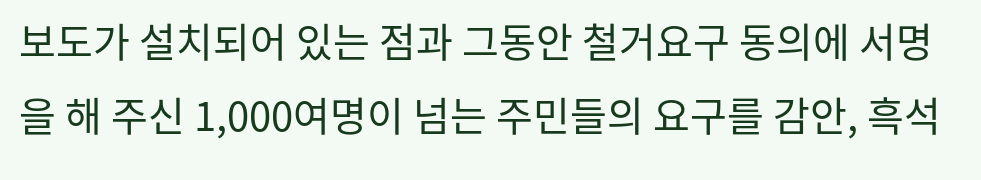보도가 설치되어 있는 점과 그동안 철거요구 동의에 서명을 해 주신 1,000여명이 넘는 주민들의 요구를 감안, 흑석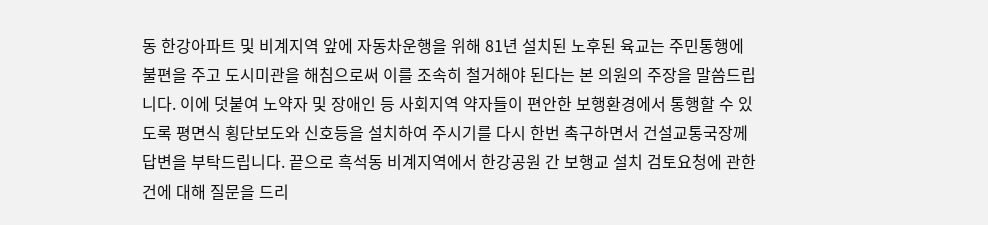동 한강아파트 및 비계지역 앞에 자동차운행을 위해 81년 설치된 노후된 육교는 주민통행에 불편을 주고 도시미관을 해침으로써 이를 조속히 철거해야 된다는 본 의원의 주장을 말씀드립니다. 이에 덧붙여 노약자 및 장애인 등 사회지역 약자들이 편안한 보행환경에서 통행할 수 있도록 평면식 횡단보도와 신호등을 설치하여 주시기를 다시 한번 촉구하면서 건설교통국장께 답변을 부탁드립니다. 끝으로 흑석동 비계지역에서 한강공원 간 보행교 설치 검토요청에 관한 건에 대해 질문을 드리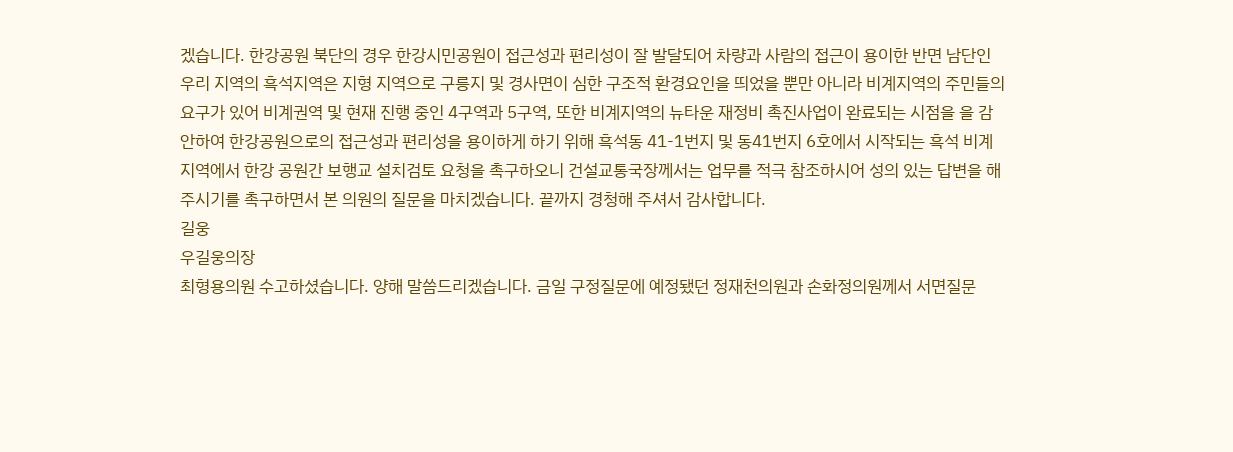겠습니다. 한강공원 북단의 경우 한강시민공원이 접근성과 편리성이 잘 발달되어 차량과 사람의 접근이 용이한 반면 남단인 우리 지역의 흑석지역은 지형 지역으로 구릉지 및 경사면이 심한 구조적 환경요인을 띄었을 뿐만 아니라 비계지역의 주민들의 요구가 있어 비계권역 및 현재 진행 중인 4구역과 5구역, 또한 비계지역의 뉴타운 재정비 촉진사업이 완료되는 시점을 을 감안하여 한강공원으로의 접근성과 편리성을 용이하게 하기 위해 흑석동 41-1번지 및 동41번지 6호에서 시작되는 흑석 비계지역에서 한강 공원간 보행교 설치검토 요청을 촉구하오니 건설교통국장께서는 업무를 적극 참조하시어 성의 있는 답변을 해 주시기를 촉구하면서 본 의원의 질문을 마치겠습니다. 끝까지 경청해 주셔서 감사합니다.
길웅
우길웅의장
최형용의원 수고하셨습니다. 양해 말씀드리겠습니다. 금일 구정질문에 예정됐던 정재천의원과 손화정의원께서 서면질문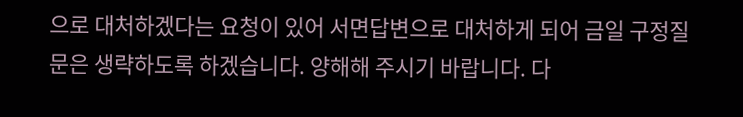으로 대처하겠다는 요청이 있어 서면답변으로 대처하게 되어 금일 구정질문은 생략하도록 하겠습니다. 양해해 주시기 바랍니다. 다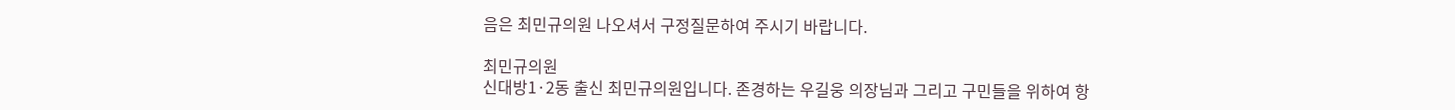음은 최민규의원 나오셔서 구정질문하여 주시기 바랍니다.

최민규의원
신대방1·2동 출신 최민규의원입니다. 존경하는 우길웅 의장님과 그리고 구민들을 위하여 항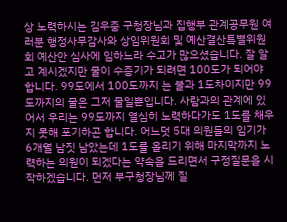상 노력하시는 김우중 구청장님과 집행부 관계공무원 여러분 행정사무감사와 상임위원회 및 예산결산특별위원회 예산안 심사에 임하느라 수고가 많으셨습니다. 잘 알고 계시겠지만 물이 수증기가 되려면 100도가 되어야 합니다. 99도에서 100도까지 는 불과 1도차이지만 99도까지의 물은 그저 물일뿐입니다. 사람과의 관계에 있어서 우리는 99도까지 열심히 노력하다가도 1도를 채우지 못해 포기하곤 합니다. 어느덧 5대 의원들의 임기가 6개월 남짓 남았는데 1도를 올리기 위해 마지막까지 노력하는 의원이 되겠다는 약속을 드리면서 구정질문을 시작하겠습니다. 먼저 부구청장님께 질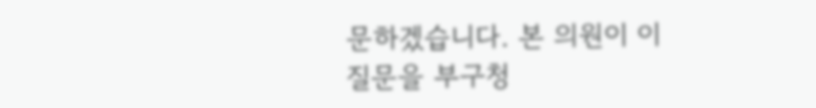문하겠습니다. 본 의원이 이 질문을 부구청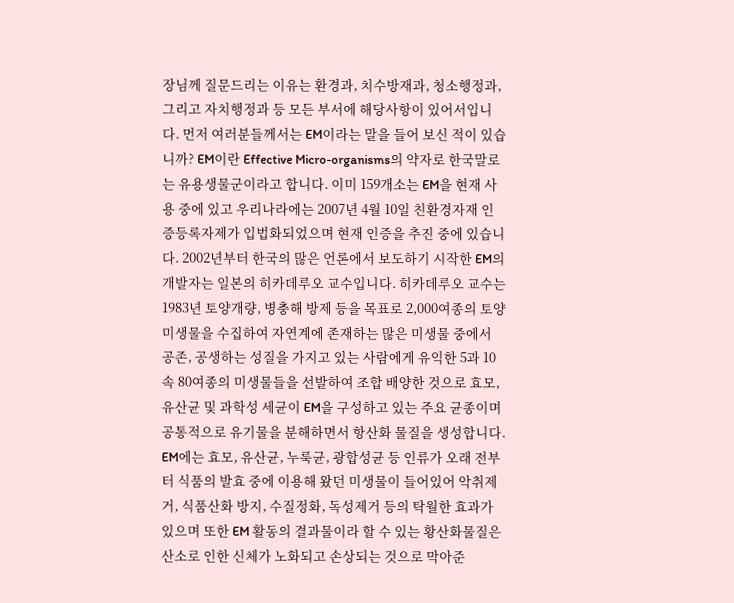장님께 질문드리는 이유는 환경과, 치수방재과, 청소행정과, 그리고 자치행정과 등 모든 부서에 해당사항이 있어서입니다. 먼저 여러분들께서는 EM이라는 말을 들어 보신 적이 있습니까? EM이란 Effective Micro-organisms의 약자로 한국말로는 유용생물군이라고 합니다. 이미 159개소는 EM을 현재 사용 중에 있고 우리나라에는 2007년 4월 10일 친환경자재 인증등록자제가 입법화되었으며 현재 인증을 추진 중에 있습니다. 2002년부터 한국의 많은 언론에서 보도하기 시작한 EM의 개발자는 일본의 히카데루오 교수입니다. 히카데루오 교수는 1983년 토양개량, 병충해 방제 등을 목표로 2,000여종의 토양 미생물을 수집하여 자연계에 존재하는 많은 미생물 중에서 공존, 공생하는 성질을 가지고 있는 사람에게 유익한 5과 10속 80여종의 미생물들을 선발하여 조합 배양한 것으로 효모, 유산균 및 과학성 세균이 EM을 구성하고 있는 주요 균종이며 공통적으로 유기물을 분해하면서 항산화 물질을 생성합니다. EM에는 효모, 유산균, 누룩균, 광합성균 등 인류가 오래 전부터 식품의 발효 중에 이용해 왔던 미생물이 들어있어 악취제거, 식품산화 방지, 수질정화, 독성제거 등의 탁월한 효과가 있으며 또한 EM 활동의 결과물이라 할 수 있는 황산화물질은 산소로 인한 신체가 노화되고 손상되는 것으로 막아준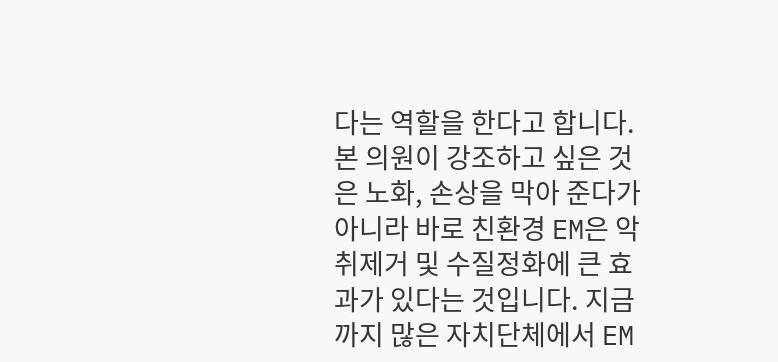다는 역할을 한다고 합니다. 본 의원이 강조하고 싶은 것은 노화, 손상을 막아 준다가 아니라 바로 친환경 EM은 악취제거 및 수질정화에 큰 효과가 있다는 것입니다. 지금까지 많은 자치단체에서 EM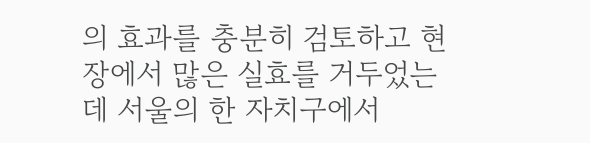의 효과를 충분히 검토하고 현장에서 많은 실효를 거두었는데 서울의 한 자치구에서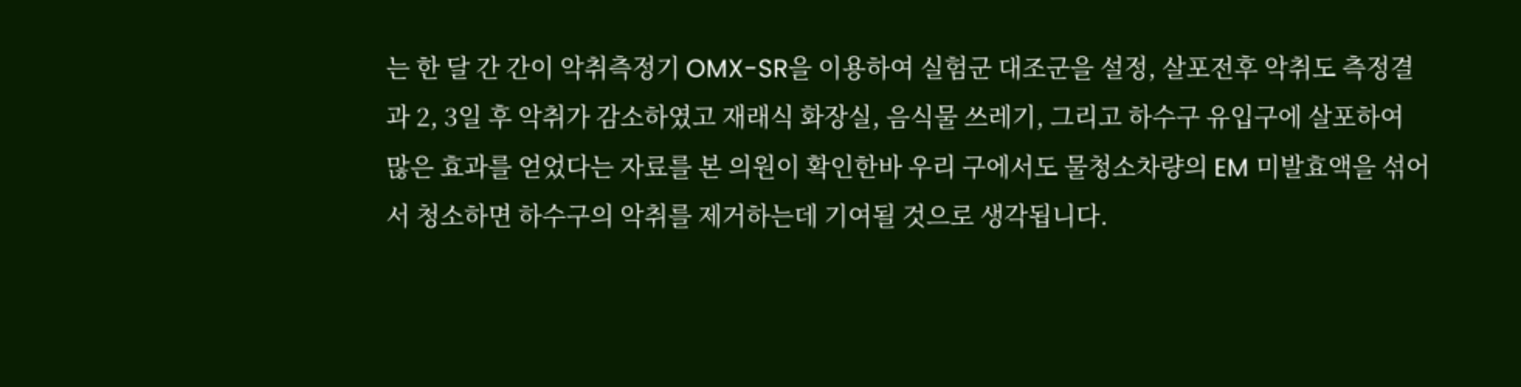는 한 달 간 간이 악취측정기 OMX-SR을 이용하여 실험군 대조군을 설정, 살포전후 악취도 측정결과 2, 3일 후 악취가 감소하였고 재래식 화장실, 음식물 쓰레기, 그리고 하수구 유입구에 살포하여 많은 효과를 얻었다는 자료를 본 의원이 확인한바 우리 구에서도 물청소차량의 EM 미발효액을 섞어서 청소하면 하수구의 악취를 제거하는데 기여될 것으로 생각됩니다.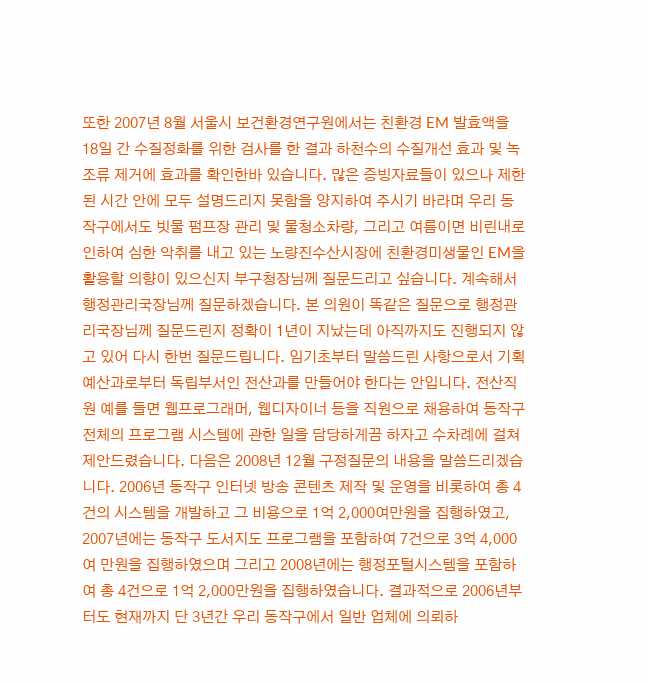또한 2007년 8월 서울시 보건환경연구원에서는 친환경 EM 발효액을 18일 간 수질정화를 위한 검사를 한 결과 하천수의 수질개선 효과 및 녹조류 제거에 효과를 확인한바 있습니다. 많은 증빙자료들이 있으나 제한된 시간 안에 모두 설명드리지 못함을 양지하여 주시기 바라며 우리 동작구에서도 빗물 펌프장 관리 및 물청소차량, 그리고 여름이면 비린내로 인하여 심한 악취를 내고 있는 노량진수산시장에 친환경미생물인 EM을 활용할 의향이 있으신지 부구청장님께 질문드리고 싶습니다. 계속해서 행정관리국장님께 질문하겠습니다. 본 의원이 똑같은 질문으로 행정관리국장님께 질문드린지 정확이 1년이 지났는데 아직까지도 진행되지 않고 있어 다시 한번 질문드립니다. 임기초부터 말씀드린 사항으로서 기획예산과로부터 독립부서인 전산과를 만들어야 한다는 안입니다. 전산직원 예를 들면 웹프로그래머, 웹디자이너 등을 직원으로 채용하여 동작구 전체의 프로그램 시스템에 관한 일을 담당하게끔 하자고 수차례에 걸쳐 제안드렸습니다. 다음은 2008년 12월 구정질문의 내용을 말씀드리겠습니다. 2006년 동작구 인터넷 방송 콘텐츠 제작 및 운영을 비롯하여 총 4건의 시스템을 개발하고 그 비용으로 1억 2,000여만원을 집행하였고, 2007년에는 동작구 도서지도 프로그램을 포함하여 7건으로 3억 4,000여 만원을 집행하였으며 그리고 2008년에는 행정포털시스템을 포함하여 총 4건으로 1억 2,000만원을 집행하였습니다. 결과적으로 2006년부터도 현재까지 단 3년간 우리 동작구에서 일반 업체에 의뢰하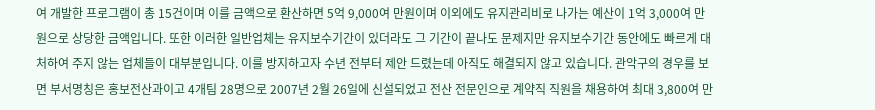여 개발한 프로그램이 총 15건이며 이를 금액으로 환산하면 5억 9,000여 만원이며 이외에도 유지관리비로 나가는 예산이 1억 3,000여 만원으로 상당한 금액입니다. 또한 이러한 일반업체는 유지보수기간이 있더라도 그 기간이 끝나도 문제지만 유지보수기간 동안에도 빠르게 대처하여 주지 않는 업체들이 대부분입니다. 이를 방지하고자 수년 전부터 제안 드렸는데 아직도 해결되지 않고 있습니다. 관악구의 경우를 보면 부서명칭은 홍보전산과이고 4개팀 28명으로 2007년 2월 26일에 신설되었고 전산 전문인으로 계약직 직원을 채용하여 최대 3,800여 만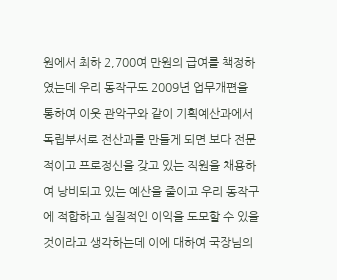원에서 최하 2,700여 만원의 급여를 책정하였는데 우리 동작구도 2009년 업무개편을 통하여 이웃 관악구와 같이 기획예산과에서 독립부서로 전산과를 만들게 되면 보다 전문적이고 프로정신을 갖고 있는 직원을 채용하여 낭비되고 있는 예산을 줄이고 우리 동작구에 적합하고 실질적인 이익을 도모할 수 있을 것이라고 생각하는데 이에 대하여 국장님의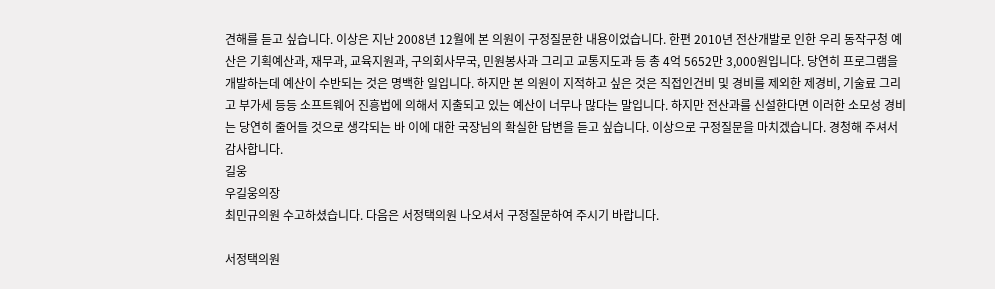견해를 듣고 싶습니다. 이상은 지난 2008년 12월에 본 의원이 구정질문한 내용이었습니다. 한편 2010년 전산개발로 인한 우리 동작구청 예산은 기획예산과, 재무과, 교육지원과, 구의회사무국, 민원봉사과 그리고 교통지도과 등 총 4억 5652만 3,000원입니다. 당연히 프로그램을 개발하는데 예산이 수반되는 것은 명백한 일입니다. 하지만 본 의원이 지적하고 싶은 것은 직접인건비 및 경비를 제외한 제경비, 기술료 그리고 부가세 등등 소프트웨어 진흥법에 의해서 지출되고 있는 예산이 너무나 많다는 말입니다. 하지만 전산과를 신설한다면 이러한 소모성 경비는 당연히 줄어들 것으로 생각되는 바 이에 대한 국장님의 확실한 답변을 듣고 싶습니다. 이상으로 구정질문을 마치겠습니다. 경청해 주셔서 감사합니다.
길웅
우길웅의장
최민규의원 수고하셨습니다. 다음은 서정택의원 나오셔서 구정질문하여 주시기 바랍니다.

서정택의원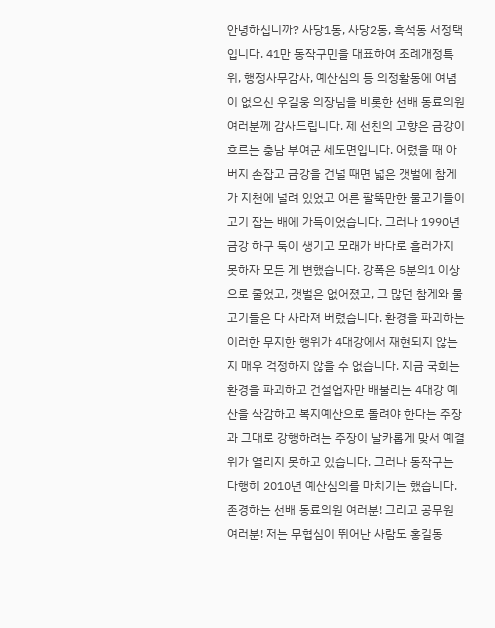안녕하십니까? 사당1동, 사당2동, 흑석동 서정택입니다. 41만 동작구민을 대표하여 조례개정특위, 행정사무감사, 예산심의 등 의정활동에 여념이 없으신 우길웅 의장님을 비롯한 선배 동료의원여러분께 감사드립니다. 제 선친의 고향은 금강이 흐르는 충남 부여군 세도면입니다. 어렸을 때 아버지 손잡고 금강을 건널 때면 넓은 갯벌에 참게가 지천에 널려 있었고 어른 팔뚝만한 물고기들이 고기 잡는 배에 가득이었습니다. 그러나 1990년 금강 하구 둑이 생기고 모래가 바다로 흘러가지 못하자 모든 게 변했습니다. 강폭은 5분의1 이상으로 줄었고, 갯벌은 없어졌고, 그 많던 참게와 물고기들은 다 사라져 버렸습니다. 환경을 파괴하는 이러한 무지한 행위가 4대강에서 재현되지 않는지 매우 걱정하지 않을 수 없습니다. 지금 국회는 환경을 파괴하고 건설업자만 배불리는 4대강 예산을 삭감하고 복지예산으로 돌려야 한다는 주장과 그대로 강행하려는 주장이 날카롭게 맞서 예결위가 열리지 못하고 있습니다. 그러나 동작구는 다행히 2010년 예산심의를 마치기는 했습니다. 존경하는 선배 동료의원 여러분! 그리고 공무원 여러분! 저는 무협심이 뛰어난 사람도 홍길동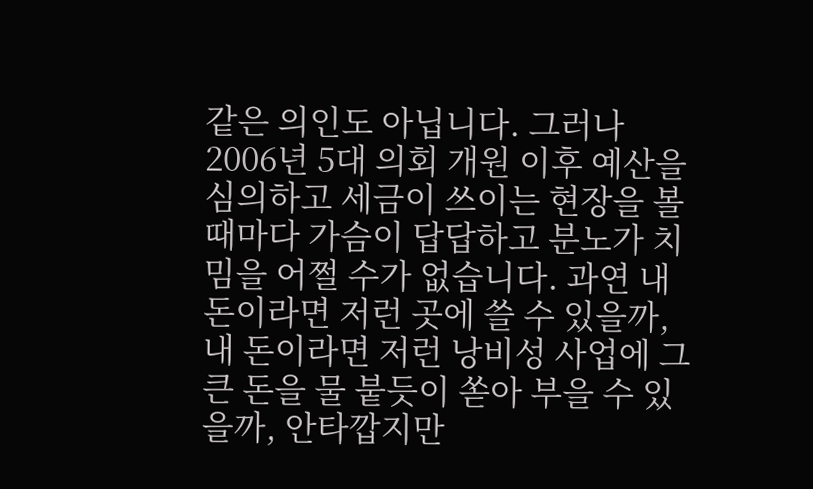같은 의인도 아닙니다. 그러나 2006년 5대 의회 개원 이후 예산을 심의하고 세금이 쓰이는 현장을 볼 때마다 가슴이 답답하고 분노가 치밈을 어쩔 수가 없습니다. 과연 내 돈이라면 저런 곳에 쓸 수 있을까, 내 돈이라면 저런 낭비성 사업에 그 큰 돈을 물 붙듯이 쏟아 부을 수 있을까, 안타깝지만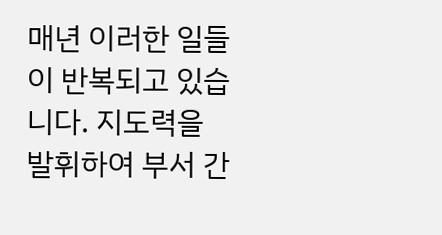매년 이러한 일들이 반복되고 있습니다. 지도력을 발휘하여 부서 간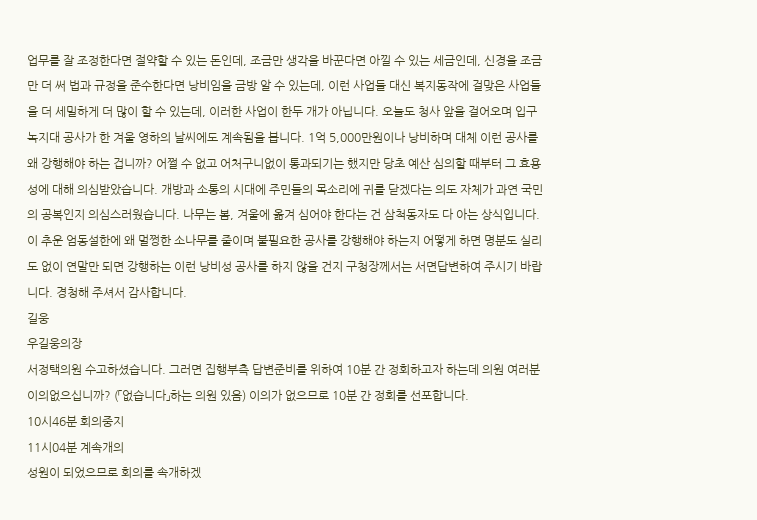업무를 잘 조정한다면 절약할 수 있는 돈인데, 조금만 생각을 바꾼다면 아낄 수 있는 세금인데, 신경을 조금만 더 써 법과 규정을 준수한다면 낭비임을 금방 알 수 있는데, 이런 사업들 대신 복지동작에 걸맞은 사업들을 더 세밀하게 더 많이 할 수 있는데, 이러한 사업이 한두 개가 아닙니다. 오늘도 청사 앞을 걸어오며 입구 녹지대 공사가 한 겨울 영하의 날씨에도 계속됨을 봅니다. 1억 5,000만원이나 낭비하며 대체 이런 공사를 왜 강행해야 하는 겁니까? 어쩔 수 없고 어처구니없이 통과되기는 했지만 당초 예산 심의할 때부터 그 효용성에 대해 의심받았습니다. 개방과 소통의 시대에 주민들의 목소리에 귀를 닫겠다는 의도 자체가 과연 국민의 공복인지 의심스러웠습니다. 나무는 봄, 겨울에 옮겨 심어야 한다는 건 삼척동자도 다 아는 상식입니다. 이 추운 엄동설한에 왜 멀쩡한 소나무를 줄이며 불필요한 공사를 강행해야 하는지 어떻게 하면 명분도 실리도 없이 연말만 되면 강행하는 이런 낭비성 공사를 하지 않을 건지 구청장께서는 서면답변하여 주시기 바랍니다. 경청해 주셔서 감사합니다.
길웅
우길웅의장
서정택의원 수고하셨습니다. 그러면 집행부측 답변준비를 위하여 10분 간 정회하고자 하는데 의원 여러분 이의없으십니까? (「없습니다」하는 의원 있음) 이의가 없으므로 10분 간 정회를 선포합니다.
10시46분 회의중지
11시04분 계속개의
성원이 되었으므로 회의를 속개하겠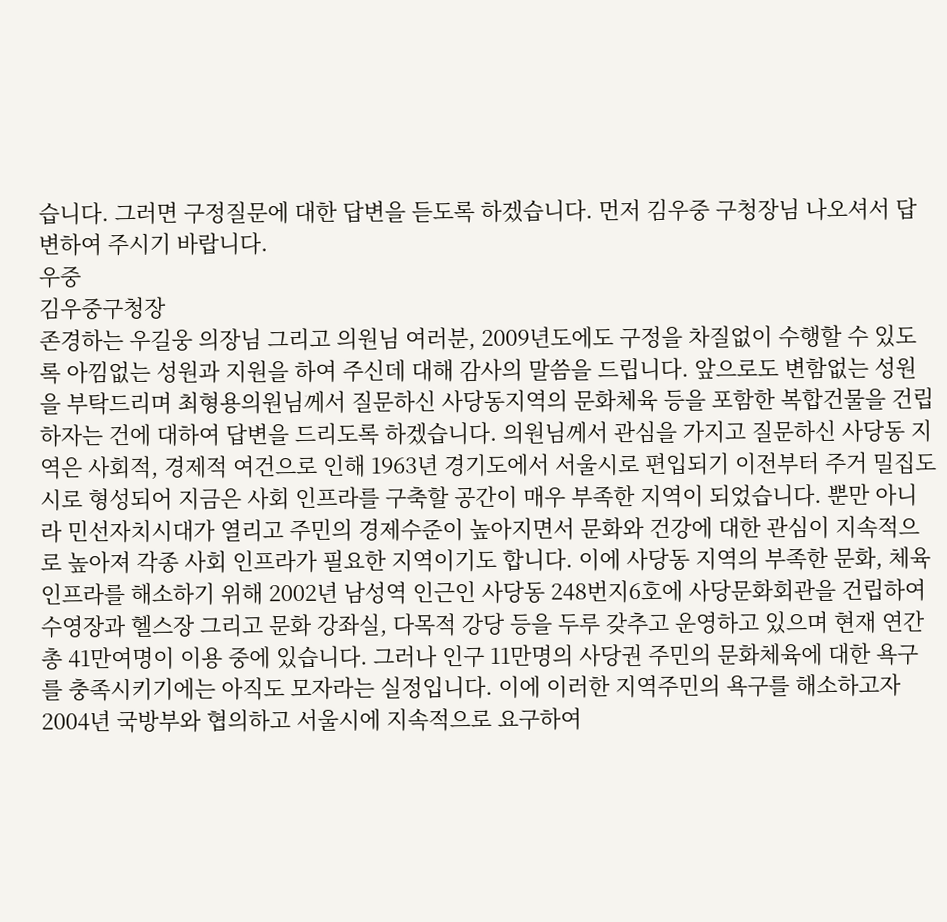습니다. 그러면 구정질문에 대한 답변을 듣도록 하겠습니다. 먼저 김우중 구청장님 나오셔서 답변하여 주시기 바랍니다.
우중
김우중구청장
존경하는 우길웅 의장님 그리고 의원님 여러분, 2009년도에도 구정을 차질없이 수행할 수 있도록 아낌없는 성원과 지원을 하여 주신데 대해 감사의 말씀을 드립니다. 앞으로도 변함없는 성원을 부탁드리며 최형용의원님께서 질문하신 사당동지역의 문화체육 등을 포함한 복합건물을 건립하자는 건에 대하여 답변을 드리도록 하겠습니다. 의원님께서 관심을 가지고 질문하신 사당동 지역은 사회적, 경제적 여건으로 인해 1963년 경기도에서 서울시로 편입되기 이전부터 주거 밀집도시로 형성되어 지금은 사회 인프라를 구축할 공간이 매우 부족한 지역이 되었습니다. 뿐만 아니라 민선자치시대가 열리고 주민의 경제수준이 높아지면서 문화와 건강에 대한 관심이 지속적으로 높아져 각종 사회 인프라가 필요한 지역이기도 합니다. 이에 사당동 지역의 부족한 문화, 체육 인프라를 해소하기 위해 2002년 남성역 인근인 사당동 248번지6호에 사당문화회관을 건립하여 수영장과 헬스장 그리고 문화 강좌실, 다목적 강당 등을 두루 갖추고 운영하고 있으며 현재 연간 총 41만여명이 이용 중에 있습니다. 그러나 인구 11만명의 사당권 주민의 문화체육에 대한 욕구를 충족시키기에는 아직도 모자라는 실정입니다. 이에 이러한 지역주민의 욕구를 해소하고자 2004년 국방부와 협의하고 서울시에 지속적으로 요구하여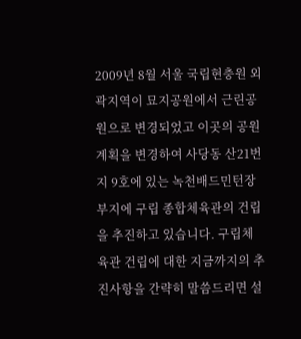2009년 8월 서울 국립현충원 외곽지역이 묘지공원에서 근린공원으로 변경되었고 이곳의 공원계획을 변경하여 사당동 산21번지 9호에 있는 녹천배드민턴장 부지에 구립 종합체육관의 건립을 추진하고 있습니다. 구립체육관 건립에 대한 지금까지의 추진사항을 간략히 말씀드리면 설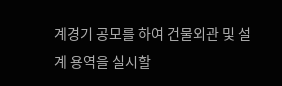계경기 공모를 하여 건물외관 및 설계 용역을 실시할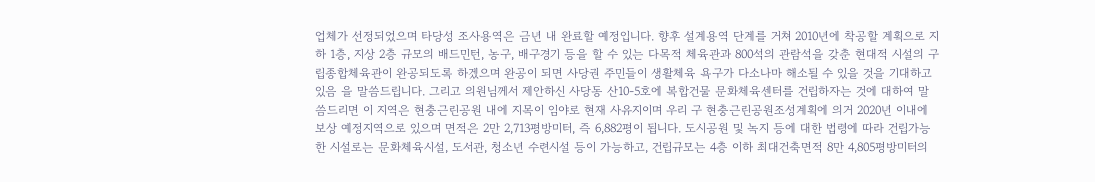업체가 선정되었으며 타당성 조사용역은 금년 내 완료할 예정입니다. 향후 설계용역 단계를 거쳐 2010년에 착공할 계획으로 지하 1층, 지상 2층 규모의 배드민턴, 농구, 배구경기 등을 할 수 있는 다목적 체육관과 800석의 관람석을 갖춘 현대적 시설의 구립종합체육관이 완공되도록 하겠으며 완공이 되면 사당권 주민들이 생활체육 욕구가 다소나마 해소될 수 있을 것을 기대하고 있음 을 말씀드립니다. 그리고 의원님께서 제안하신 사당동 산10-5호에 복합건물 문화체육센터를 건립하자는 것에 대하여 말씀드리면 이 지역은 현충근린공원 내에 지목이 임야로 현재 사유지이며 우리 구 현충근린공원조성계획에 의거 2020년 이내에 보상 예정지역으로 있으며 면적은 2만 2,713평방미터, 즉 6,882평이 됩니다. 도시공원 및 녹지 등에 대한 법령에 따라 건립가능한 시설로는 문화체육시설, 도서관, 청소년 수련시설 등이 가능하고, 건립규모는 4층 이하 최대건축면적 8만 4,805평방미터의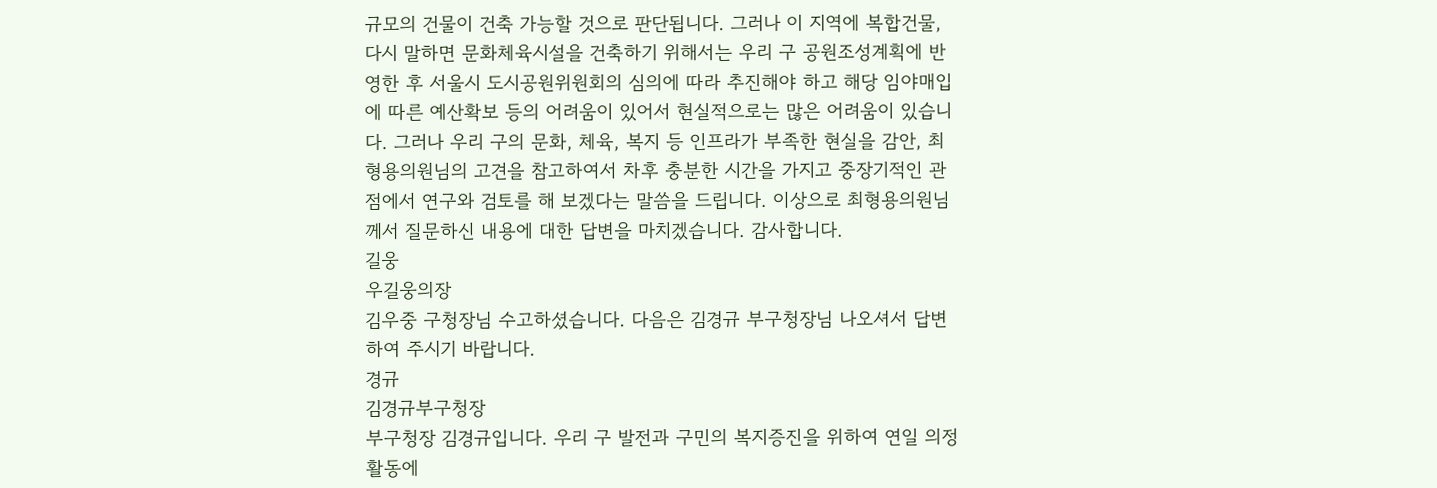규모의 건물이 건축 가능할 것으로 판단됩니다. 그러나 이 지역에 복합건물, 다시 말하면 문화체육시설을 건축하기 위해서는 우리 구 공원조성계획에 반영한 후 서울시 도시공원위원회의 심의에 따라 추진해야 하고 해당 임야매입에 따른 예산확보 등의 어려움이 있어서 현실적으로는 많은 어려움이 있습니다. 그러나 우리 구의 문화, 체육, 복지 등 인프라가 부족한 현실을 감안, 최형용의원님의 고견을 참고하여서 차후 충분한 시간을 가지고 중장기적인 관점에서 연구와 검토를 해 보겠다는 말씀을 드립니다. 이상으로 최형용의원님께서 질문하신 내용에 대한 답변을 마치겠습니다. 감사합니다.
길웅
우길웅의장
김우중 구청장님 수고하셨습니다. 다음은 김경규 부구청장님 나오셔서 답변하여 주시기 바랍니다.
경규
김경규부구청장
부구청장 김경규입니다. 우리 구 발전과 구민의 복지증진을 위하여 연일 의정활동에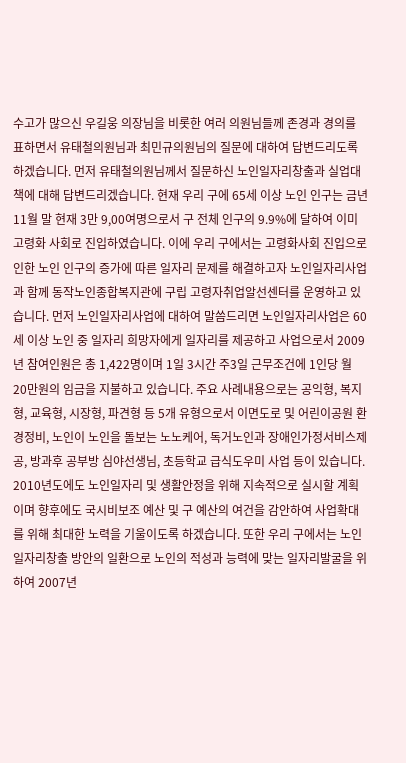수고가 많으신 우길웅 의장님을 비롯한 여러 의원님들께 존경과 경의를 표하면서 유태철의원님과 최민규의원님의 질문에 대하여 답변드리도록 하겠습니다. 먼저 유태철의원님께서 질문하신 노인일자리창출과 실업대책에 대해 답변드리겠습니다. 현재 우리 구에 65세 이상 노인 인구는 금년 11월 말 현재 3만 9,00여명으로서 구 전체 인구의 9.9%에 달하여 이미 고령화 사회로 진입하였습니다. 이에 우리 구에서는 고령화사회 진입으로 인한 노인 인구의 증가에 따른 일자리 문제를 해결하고자 노인일자리사업과 함께 동작노인종합복지관에 구립 고령자취업알선센터를 운영하고 있습니다. 먼저 노인일자리사업에 대하여 말씀드리면 노인일자리사업은 60세 이상 노인 중 일자리 희망자에게 일자리를 제공하고 사업으로서 2009년 참여인원은 총 1,422명이며 1일 3시간 주3일 근무조건에 1인당 월 20만원의 임금을 지불하고 있습니다. 주요 사례내용으로는 공익형, 복지형, 교육형, 시장형, 파견형 등 5개 유형으로서 이면도로 및 어린이공원 환경정비, 노인이 노인을 돌보는 노노케어, 독거노인과 장애인가정서비스제공, 방과후 공부방 심야선생님, 초등학교 급식도우미 사업 등이 있습니다. 2010년도에도 노인일자리 및 생활안정을 위해 지속적으로 실시할 계획이며 향후에도 국시비보조 예산 및 구 예산의 여건을 감안하여 사업확대를 위해 최대한 노력을 기울이도록 하겠습니다. 또한 우리 구에서는 노인 일자리창출 방안의 일환으로 노인의 적성과 능력에 맞는 일자리발굴을 위하여 2007년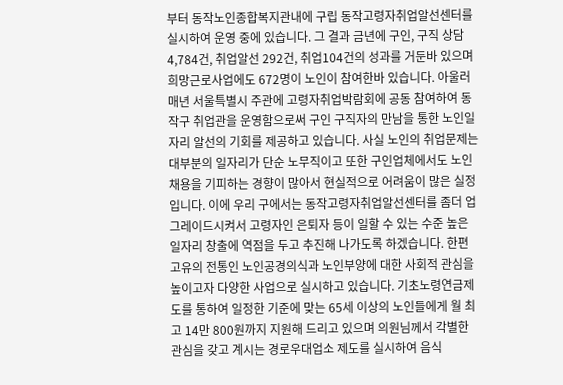부터 동작노인종합복지관내에 구립 동작고령자취업알선센터를 실시하여 운영 중에 있습니다. 그 결과 금년에 구인, 구직 상담 4,784건, 취업알선 292건, 취업104건의 성과를 거둔바 있으며 희망근로사업에도 672명이 노인이 참여한바 있습니다. 아울러 매년 서울특별시 주관에 고령자취업박람회에 공동 참여하여 동작구 취업관을 운영함으로써 구인 구직자의 만남을 통한 노인일자리 알선의 기회를 제공하고 있습니다. 사실 노인의 취업문제는 대부분의 일자리가 단순 노무직이고 또한 구인업체에서도 노인채용을 기피하는 경향이 많아서 현실적으로 어려움이 많은 실정입니다. 이에 우리 구에서는 동작고령자취업알선센터를 좀더 업그레이드시켜서 고령자인 은퇴자 등이 일할 수 있는 수준 높은 일자리 창출에 역점을 두고 추진해 나가도록 하겠습니다. 한편 고유의 전통인 노인공경의식과 노인부양에 대한 사회적 관심을 높이고자 다양한 사업으로 실시하고 있습니다. 기초노령연금제도를 통하여 일정한 기준에 맞는 65세 이상의 노인들에게 월 최고 14만 800원까지 지원해 드리고 있으며 의원님께서 각별한 관심을 갖고 계시는 경로우대업소 제도를 실시하여 음식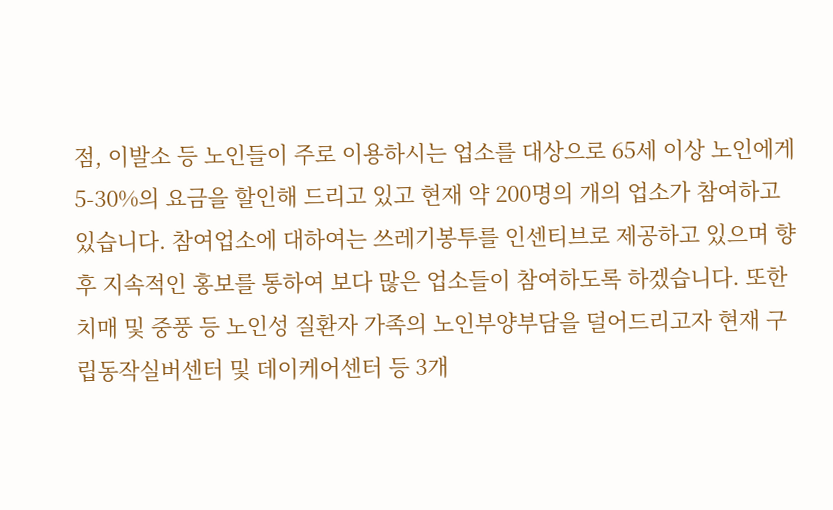점, 이발소 등 노인들이 주로 이용하시는 업소를 대상으로 65세 이상 노인에게 5-30%의 요금을 할인해 드리고 있고 현재 약 200명의 개의 업소가 참여하고 있습니다. 참여업소에 대하여는 쓰레기봉투를 인센티브로 제공하고 있으며 향후 지속적인 홍보를 통하여 보다 많은 업소들이 참여하도록 하겠습니다. 또한 치매 및 중풍 등 노인성 질환자 가족의 노인부양부담을 덜어드리고자 현재 구립동작실버센터 및 데이케어센터 등 3개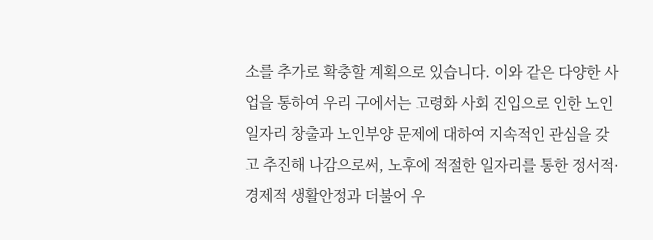소를 추가로 확충할 계획으로 있습니다. 이와 같은 다양한 사업을 통하여 우리 구에서는 고령화 사회 진입으로 인한 노인 일자리 창출과 노인부양 문제에 대하여 지속적인 관심을 갖고 추진해 나감으로써, 노후에 적절한 일자리를 통한 정서적·경제적 생활안정과 더불어 우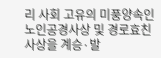리 사회 고유의 미풍양속인 노인공경사상 및 경로효친사상을 계승·발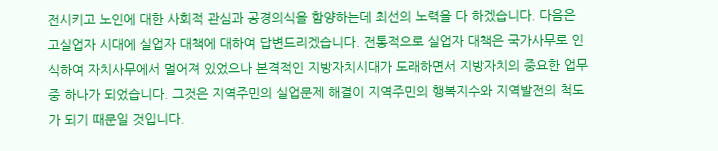전시키고 노인에 대한 사회적 관심과 공경의식을 함양하는데 최선의 노력을 다 하겠습니다. 다음은 고실업자 시대에 실업자 대책에 대하여 답변드리겠습니다. 전통적으로 실업자 대책은 국가사무로 인식하여 자치사무에서 멀어져 있었으나 본격적인 지방자치시대가 도래하면서 지방자치의 중요한 업무 중 하나가 되었습니다. 그것은 지역주민의 실업문제 해결이 지역주민의 행복지수와 지역발전의 척도가 되기 때문일 것입니다.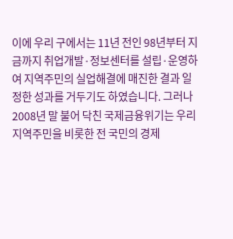이에 우리 구에서는 11년 전인 98년부터 지금까지 취업개발·정보센터를 설립·운영하여 지역주민의 실업해결에 매진한 결과 일정한 성과를 거두기도 하였습니다. 그러나 2008년 말 불어 닥친 국제금융위기는 우리 지역주민을 비롯한 전 국민의 경제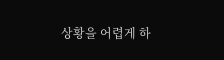상황을 어렵게 하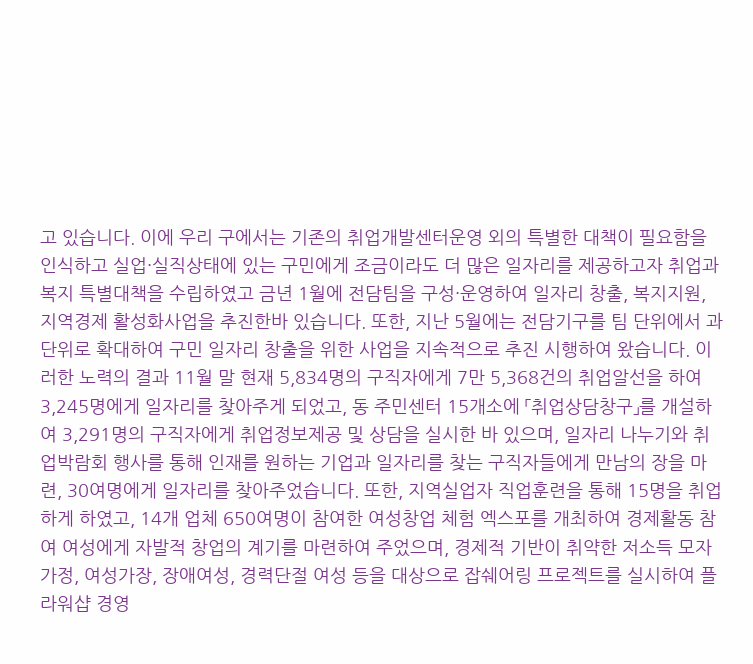고 있습니다. 이에 우리 구에서는 기존의 취업개발센터운영 외의 특별한 대책이 필요함을 인식하고 실업·실직상태에 있는 구민에게 조금이라도 더 많은 일자리를 제공하고자 취업과 복지 특별대책을 수립하였고 금년 1월에 전담팀을 구성·운영하여 일자리 창출, 복지지원, 지역경제 활성화사업을 추진한바 있습니다. 또한, 지난 5월에는 전담기구를 팀 단위에서 과단위로 확대하여 구민 일자리 창출을 위한 사업을 지속적으로 추진 시행하여 왔습니다. 이러한 노력의 결과 11월 말 현재 5,834명의 구직자에게 7만 5,368건의 취업알선을 하여 3,245명에게 일자리를 찾아주게 되었고, 동 주민센터 15개소에 「취업상담창구」를 개설하여 3,291명의 구직자에게 취업정보제공 및 상담을 실시한 바 있으며, 일자리 나누기와 취업박람회 행사를 통해 인재를 원하는 기업과 일자리를 찾는 구직자들에게 만남의 장을 마련, 30여명에게 일자리를 찾아주었습니다. 또한, 지역실업자 직업훈련을 통해 15명을 취업하게 하였고, 14개 업체 650여명이 참여한 여성창업 체험 엑스포를 개최하여 경제활동 참여 여성에게 자발적 창업의 계기를 마련하여 주었으며, 경제적 기반이 취약한 저소득 모자가정, 여성가장, 장애여성, 경력단절 여성 등을 대상으로 잡쉐어링 프로젝트를 실시하여 플라워샵 경영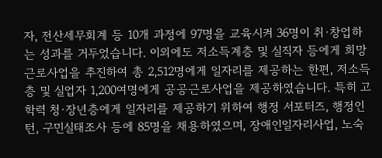자, 전산세무회계 등 10개 과정에 97명을 교육시켜 36명이 취·창업하는 성과를 거두었습니다. 이외에도 저소득계층 및 실직자 등에게 희망근로사업을 추진하여 총 2,512명에게 일자리를 제공하는 한편, 저소득층 및 실업자 1,200여명에게 공공근로사업을 제공하였습니다. 특히 고학력 청·장년층에게 일자리를 제공하기 위하여 행정 서포터즈, 행정인턴, 구민실태조사 등에 85명을 채용하였으며, 장애인일자리사업, 노숙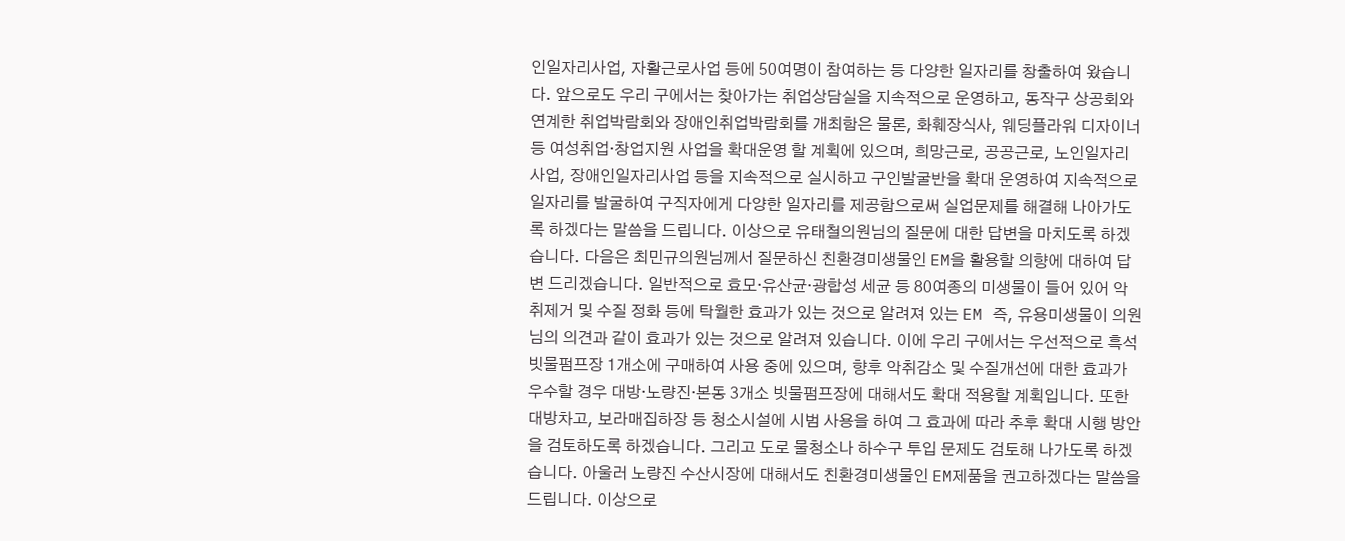인일자리사업, 자활근로사업 등에 50여명이 참여하는 등 다양한 일자리를 창출하여 왔습니다. 앞으로도 우리 구에서는 찾아가는 취업상담실을 지속적으로 운영하고, 동작구 상공회와 연계한 취업박람회와 장애인취업박람회를 개최함은 물론, 화훼장식사, 웨딩플라워 디자이너 등 여성취업·창업지원 사업을 확대운영 할 계획에 있으며, 희망근로, 공공근로, 노인일자리사업, 장애인일자리사업 등을 지속적으로 실시하고 구인발굴반을 확대 운영하여 지속적으로 일자리를 발굴하여 구직자에게 다양한 일자리를 제공함으로써 실업문제를 해결해 나아가도록 하겠다는 말씀을 드립니다. 이상으로 유태철의원님의 질문에 대한 답변을 마치도록 하겠습니다. 다음은 최민규의원님께서 질문하신 친환경미생물인 EM을 활용할 의향에 대하여 답변 드리겠습니다. 일반적으로 효모·유산균·광합성 세균 등 80여종의 미생물이 들어 있어 악취제거 및 수질 정화 등에 탁월한 효과가 있는 것으로 알려져 있는 EM 즉, 유용미생물이 의원님의 의견과 같이 효과가 있는 것으로 알려져 있습니다. 이에 우리 구에서는 우선적으로 흑석빗물펌프장 1개소에 구매하여 사용 중에 있으며, 향후 악취감소 및 수질개선에 대한 효과가 우수할 경우 대방·노량진·본동 3개소 빗물펌프장에 대해서도 확대 적용할 계획입니다. 또한 대방차고, 보라매집하장 등 청소시설에 시범 사용을 하여 그 효과에 따라 추후 확대 시행 방안을 검토하도록 하겠습니다. 그리고 도로 물청소나 하수구 투입 문제도 검토해 나가도록 하겠습니다. 아울러 노량진 수산시장에 대해서도 친환경미생물인 EM제품을 권고하겠다는 말씀을 드립니다. 이상으로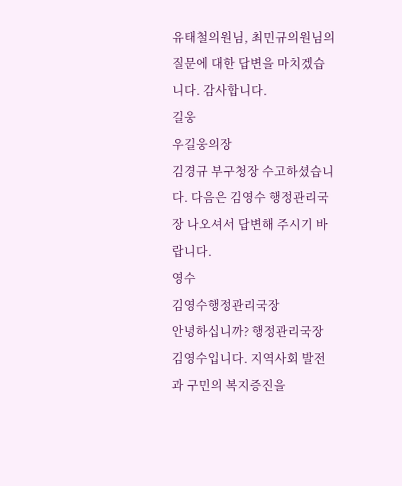유태철의원님, 최민규의원님의 질문에 대한 답변을 마치겠습니다. 감사합니다.
길웅
우길웅의장
김경규 부구청장 수고하셨습니다. 다음은 김영수 행정관리국장 나오셔서 답변해 주시기 바랍니다.
영수
김영수행정관리국장
안녕하십니까? 행정관리국장 김영수입니다. 지역사회 발전과 구민의 복지증진을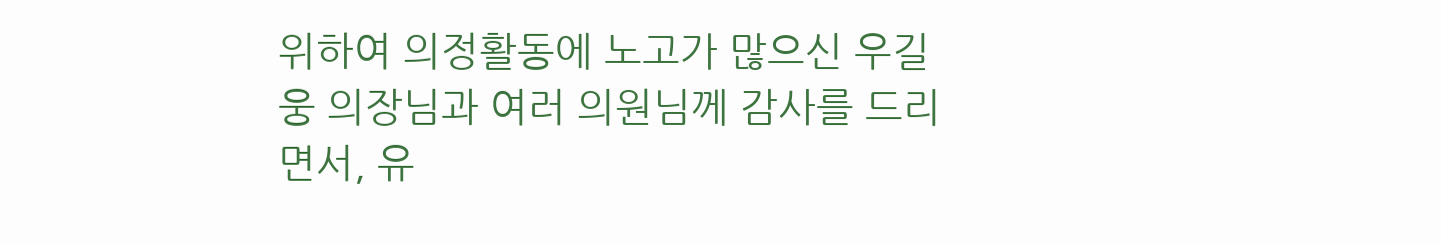위하여 의정활동에 노고가 많으신 우길웅 의장님과 여러 의원님께 감사를 드리면서, 유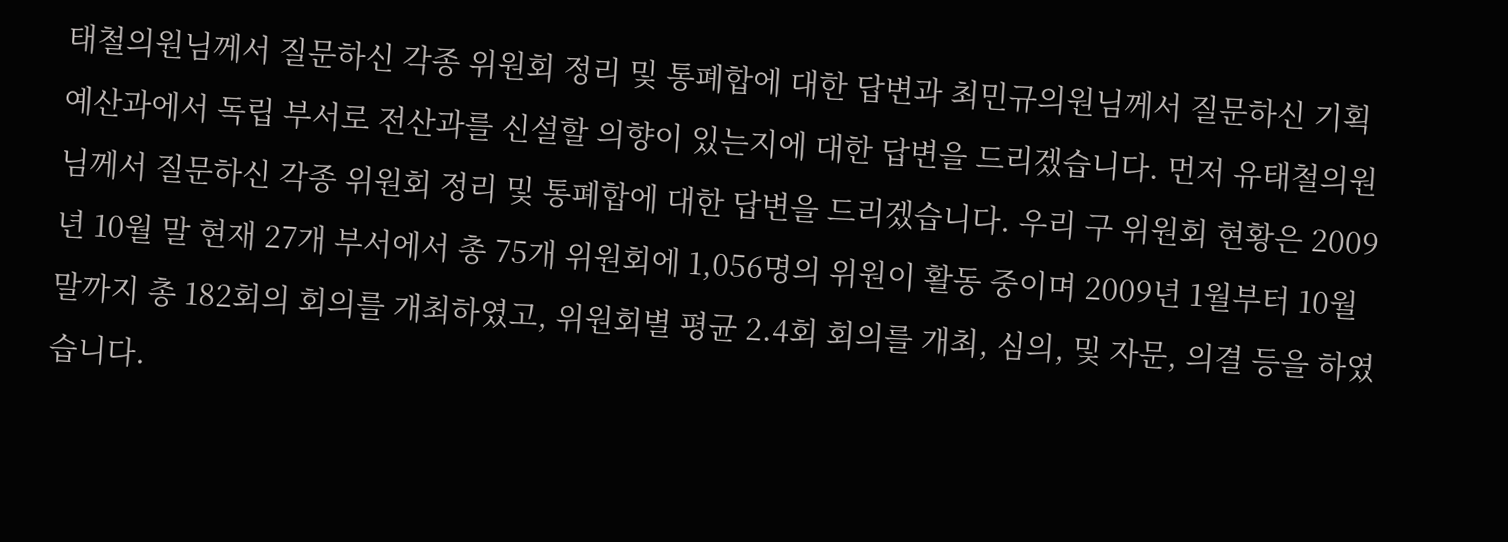태철의원님께서 질문하신 각종 위원회 정리 및 통폐합에 대한 답변과 최민규의원님께서 질문하신 기획예산과에서 독립 부서로 전산과를 신설할 의향이 있는지에 대한 답변을 드리겠습니다. 먼저 유태철의원님께서 질문하신 각종 위원회 정리 및 통폐합에 대한 답변을 드리겠습니다. 우리 구 위원회 현황은 2009년 10월 말 현재 27개 부서에서 총 75개 위원회에 1,056명의 위원이 활동 중이며 2009년 1월부터 10월 말까지 총 182회의 회의를 개최하였고, 위원회별 평균 2.4회 회의를 개최, 심의, 및 자문, 의결 등을 하였습니다.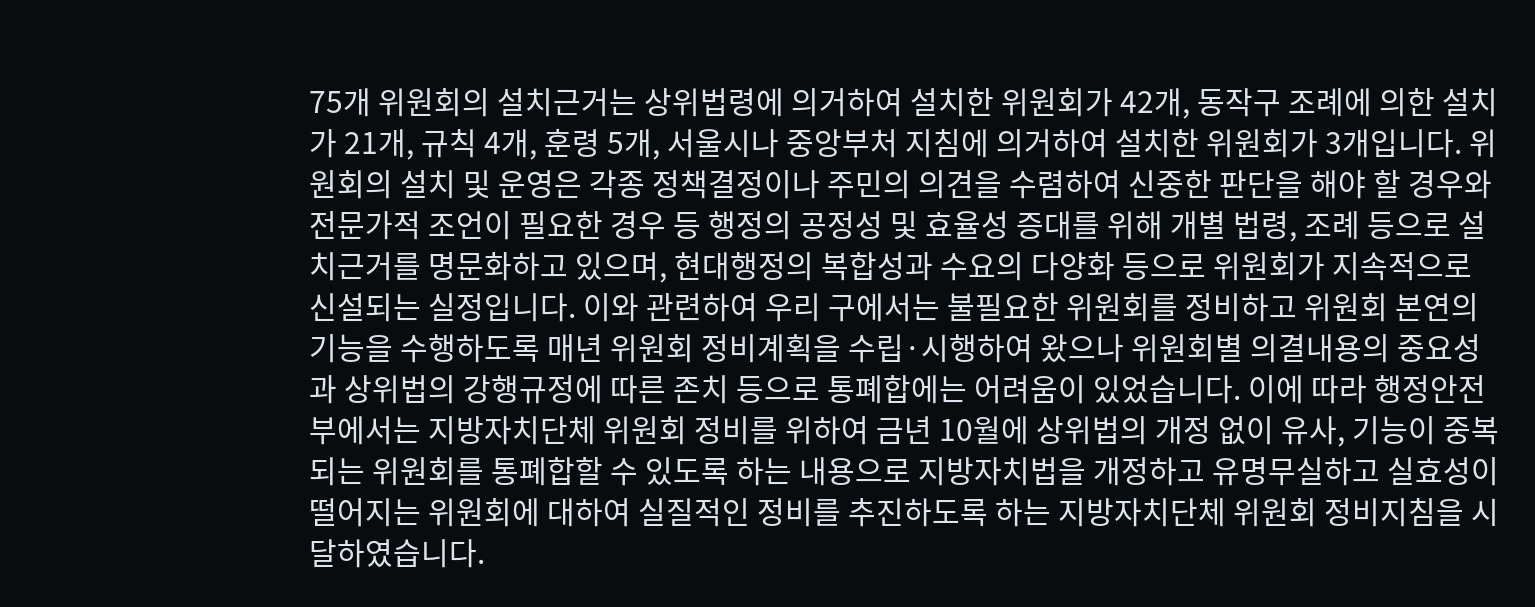75개 위원회의 설치근거는 상위법령에 의거하여 설치한 위원회가 42개, 동작구 조례에 의한 설치가 21개, 규칙 4개, 훈령 5개, 서울시나 중앙부처 지침에 의거하여 설치한 위원회가 3개입니다. 위원회의 설치 및 운영은 각종 정책결정이나 주민의 의견을 수렴하여 신중한 판단을 해야 할 경우와 전문가적 조언이 필요한 경우 등 행정의 공정성 및 효율성 증대를 위해 개별 법령, 조례 등으로 설치근거를 명문화하고 있으며, 현대행정의 복합성과 수요의 다양화 등으로 위원회가 지속적으로 신설되는 실정입니다. 이와 관련하여 우리 구에서는 불필요한 위원회를 정비하고 위원회 본연의 기능을 수행하도록 매년 위원회 정비계획을 수립·시행하여 왔으나 위원회별 의결내용의 중요성과 상위법의 강행규정에 따른 존치 등으로 통폐합에는 어려움이 있었습니다. 이에 따라 행정안전부에서는 지방자치단체 위원회 정비를 위하여 금년 10월에 상위법의 개정 없이 유사, 기능이 중복되는 위원회를 통폐합할 수 있도록 하는 내용으로 지방자치법을 개정하고 유명무실하고 실효성이 떨어지는 위원회에 대하여 실질적인 정비를 추진하도록 하는 지방자치단체 위원회 정비지침을 시달하였습니다.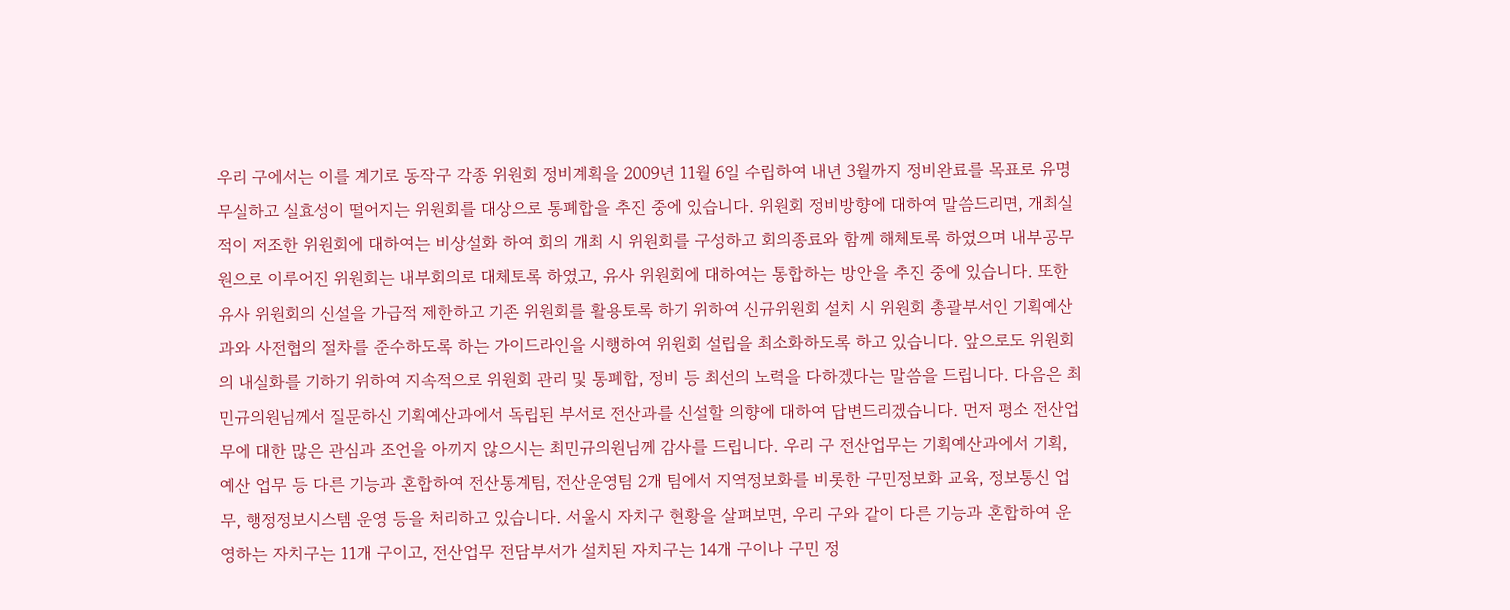우리 구에서는 이를 계기로 동작구 각종 위원회 정비계획을 2009년 11월 6일 수립하여 내년 3월까지 정비완료를 목표로 유명무실하고 실효성이 떨어지는 위원회를 대상으로 통폐합을 추진 중에 있습니다. 위원회 정비방향에 대하여 말씀드리면, 개최실적이 저조한 위원회에 대하여는 비상설화 하여 회의 개최 시 위원회를 구성하고 회의종료와 함께 해체토록 하였으며 내부공무원으로 이루어진 위원회는 내부회의로 대체토록 하였고, 유사 위원회에 대하여는 통합하는 방안을 추진 중에 있습니다. 또한 유사 위원회의 신설을 가급적 제한하고 기존 위원회를 활용토록 하기 위하여 신규위원회 설치 시 위원회 총괄부서인 기획예산과와 사전협의 절차를 준수하도록 하는 가이드라인을 시행하여 위원회 설립을 최소화하도록 하고 있습니다. 앞으로도 위원회의 내실화를 기하기 위하여 지속적으로 위원회 관리 및 통폐합, 정비 등 최선의 노력을 다하겠다는 말씀을 드립니다. 다음은 최민규의원님께서 질문하신 기획예산과에서 독립된 부서로 전산과를 신설할 의향에 대하여 답변드리겠습니다. 먼저 평소 전산업무에 대한 많은 관심과 조언을 아끼지 않으시는 최민규의원님께 감사를 드립니다. 우리 구 전산업무는 기획예산과에서 기획, 예산 업무 등 다른 기능과 혼합하여 전산통계팀, 전산운영팀 2개 팀에서 지역정보화를 비롯한 구민정보화 교육, 정보통신 업무, 행정정보시스템 운영 등을 처리하고 있습니다. 서울시 자치구 현황을 살펴보면, 우리 구와 같이 다른 기능과 혼합하여 운영하는 자치구는 11개 구이고, 전산업무 전담부서가 설치된 자치구는 14개 구이나 구민 정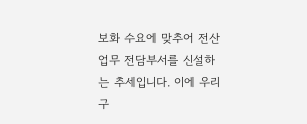보화 수요에 맞추어 전산업무 전담부서를 신설하는 추세입니다. 이에 우리 구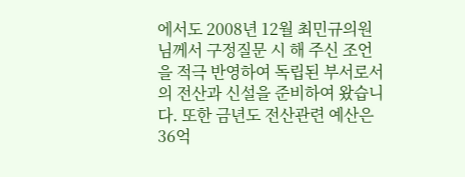에서도 2008년 12월 최민규의원님께서 구정질문 시 해 주신 조언을 적극 반영하여 독립된 부서로서의 전산과 신설을 준비하여 왔습니다. 또한 금년도 전산관련 예산은 36억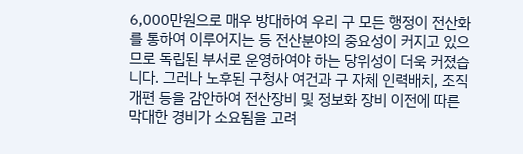6,000만원으로 매우 방대하여 우리 구 모든 행정이 전산화를 통하여 이루어지는 등 전산분야의 중요성이 커지고 있으므로 독립된 부서로 운영하여야 하는 당위성이 더욱 커졌습니다. 그러나 노후된 구청사 여건과 구 자체 인력배치, 조직개편 등을 감안하여 전산장비 및 정보화 장비 이전에 따른 막대한 경비가 소요됨을 고려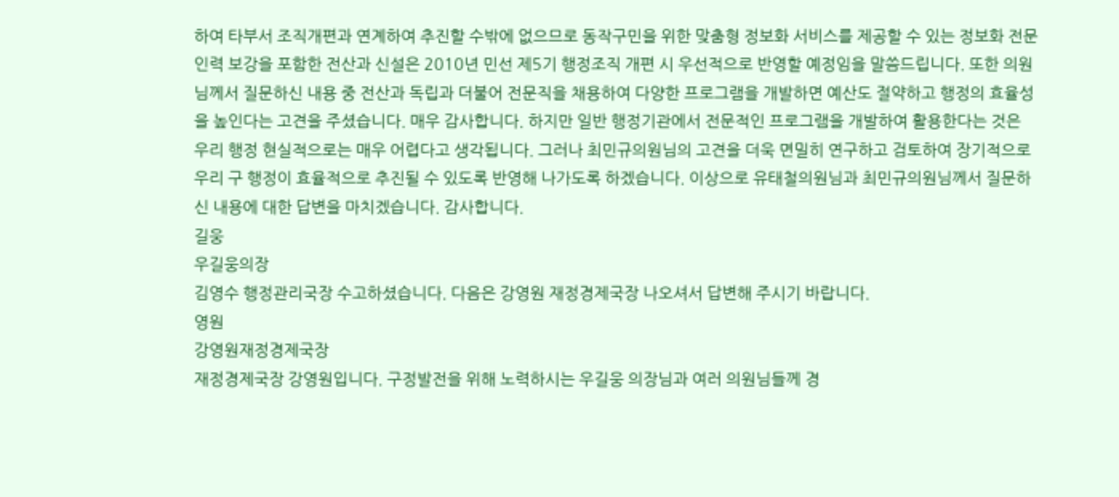하여 타부서 조직개편과 연계하여 추진할 수밖에 없으므로 동작구민을 위한 맞춤형 정보화 서비스를 제공할 수 있는 정보화 전문인력 보강을 포함한 전산과 신설은 2010년 민선 제5기 행정조직 개편 시 우선적으로 반영할 예정임을 말씀드립니다. 또한 의원님께서 질문하신 내용 중 전산과 독립과 더불어 전문직을 채용하여 다양한 프로그램을 개발하면 예산도 절약하고 행정의 효율성을 높인다는 고견을 주셨습니다. 매우 감사합니다. 하지만 일반 행정기관에서 전문적인 프로그램을 개발하여 활용한다는 것은 우리 행정 현실적으로는 매우 어렵다고 생각됩니다. 그러나 최민규의원님의 고견을 더욱 면밀히 연구하고 검토하여 장기적으로 우리 구 행정이 효율적으로 추진될 수 있도록 반영해 나가도록 하겠습니다. 이상으로 유태철의원님과 최민규의원님께서 질문하신 내용에 대한 답변을 마치겠습니다. 감사합니다.
길웅
우길웅의장
김영수 행정관리국장 수고하셨습니다. 다음은 강영원 재정경제국장 나오셔서 답변해 주시기 바랍니다.
영원
강영원재정경제국장
재정경제국장 강영원입니다. 구정발전을 위해 노력하시는 우길웅 의장님과 여러 의원님들께 경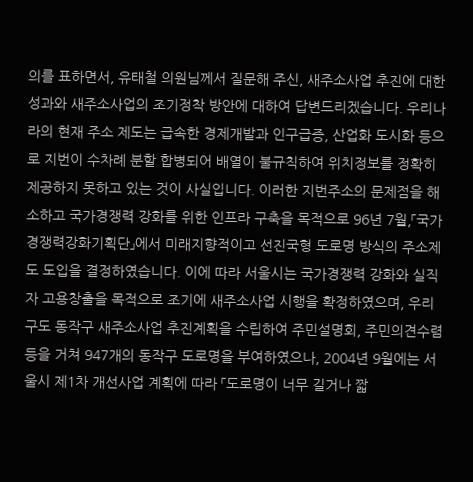의를 표하면서, 유태철 의원님께서 질문해 주신, 새주소사업 추진에 대한 성과와 새주소사업의 조기정착 방안에 대하여 답변드리겠습니다. 우리나라의 현재 주소 제도는 급속한 경제개발과 인구급증, 산업화 도시화 등으로 지번이 수차례 분할 합병되어 배열이 불규칙하여 위치정보를 정확히 제공하지 못하고 있는 것이 사실입니다. 이러한 지번주소의 문제점을 해소하고 국가경쟁력 강화를 위한 인프라 구축을 목적으로 96년 7월,「국가경쟁력강화기획단」에서 미래지향적이고 선진국형 도로명 방식의 주소제도 도입을 결정하였습니다. 이에 따라 서울시는 국가경쟁력 강화와 실직자 고용창출을 목적으로 조기에 새주소사업 시행을 확정하였으며, 우리 구도 동작구 새주소사업 추진계획을 수립하여 주민설명회, 주민의견수렴 등을 거쳐 947개의 동작구 도로명을 부여하였으나, 2004년 9월에는 서울시 제1차 개선사업 계획에 따라 「도로명이 너무 길거나 짧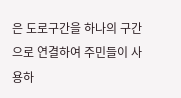은 도로구간을 하나의 구간으로 연결하여 주민들이 사용하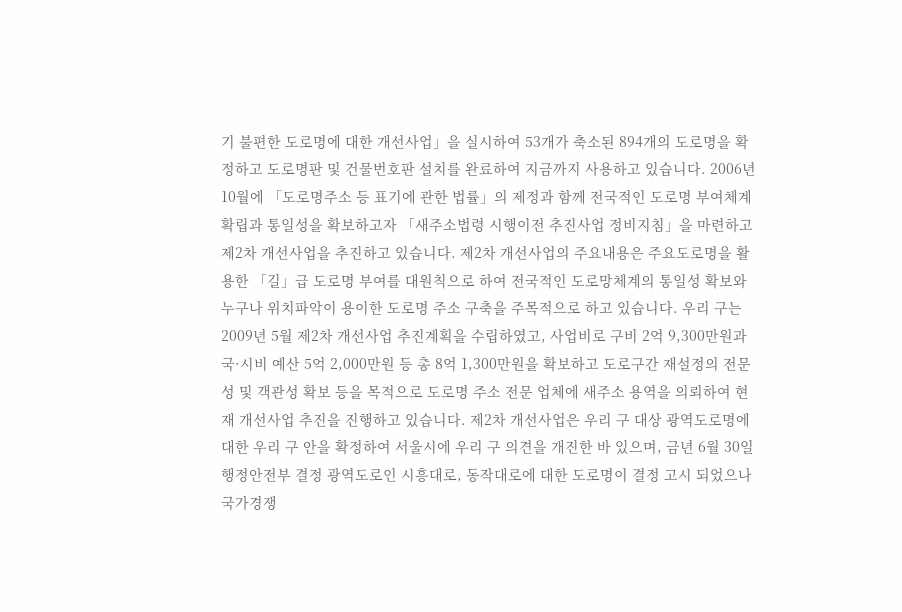기 불편한 도로명에 대한 개선사업」을 실시하여 53개가 축소된 894개의 도로명을 확정하고 도로명판 및 건물번호판 설치를 완료하여 지금까지 사용하고 있습니다. 2006년 10월에 「도로명주소 등 표기에 관한 법률」의 제정과 함께 전국적인 도로명 부여체계 확립과 통일성을 확보하고자 「새주소법령 시행이전 추진사업 정비지침」을 마련하고 제2차 개선사업을 추진하고 있습니다. 제2차 개선사업의 주요내용은 주요도로명을 활용한 「길」급 도로명 부여를 대원칙으로 하여 전국적인 도로망체계의 통일성 확보와 누구나 위치파악이 용이한 도로명 주소 구축을 주목적으로 하고 있습니다. 우리 구는 2009년 5월 제2차 개선사업 추진계획을 수립하였고, 사업비로 구비 2억 9,300만원과 국·시비 예산 5억 2,000만원 등 총 8억 1,300만원을 확보하고 도로구간 재설정의 전문성 및 객관성 확보 등을 목적으로 도로명 주소 전문 업체에 새주소 용역을 의뢰하여 현재 개선사업 추진을 진행하고 있습니다. 제2차 개선사업은 우리 구 대상 광역도로명에 대한 우리 구 안을 확정하여 서울시에 우리 구 의견을 개진한 바 있으며, 금년 6월 30일 행정안전부 결정 광역도로인 시흥대로, 동작대로에 대한 도로명이 결정 고시 되었으나 국가경쟁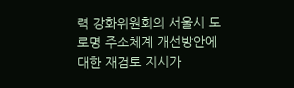력 강화위원회의 서울시 도로명 주소체계 개선방안에 대한 재검토 지시가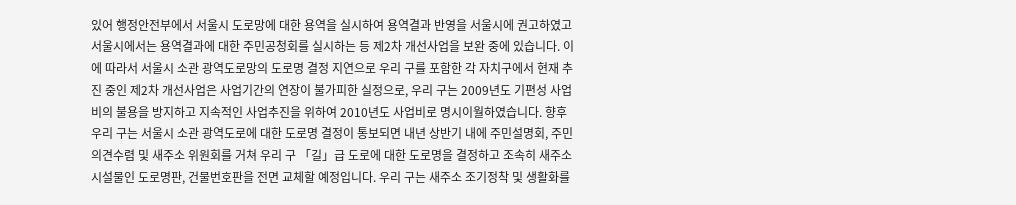있어 행정안전부에서 서울시 도로망에 대한 용역을 실시하여 용역결과 반영을 서울시에 권고하였고 서울시에서는 용역결과에 대한 주민공청회를 실시하는 등 제2차 개선사업을 보완 중에 있습니다. 이에 따라서 서울시 소관 광역도로망의 도로명 결정 지연으로 우리 구를 포함한 각 자치구에서 현재 추진 중인 제2차 개선사업은 사업기간의 연장이 불가피한 실정으로, 우리 구는 2009년도 기편성 사업비의 불용을 방지하고 지속적인 사업추진을 위하여 2010년도 사업비로 명시이월하였습니다. 향후 우리 구는 서울시 소관 광역도로에 대한 도로명 결정이 통보되면 내년 상반기 내에 주민설명회, 주민의견수렴 및 새주소 위원회를 거쳐 우리 구 「길」급 도로에 대한 도로명을 결정하고 조속히 새주소 시설물인 도로명판, 건물번호판을 전면 교체할 예정입니다. 우리 구는 새주소 조기정착 및 생활화를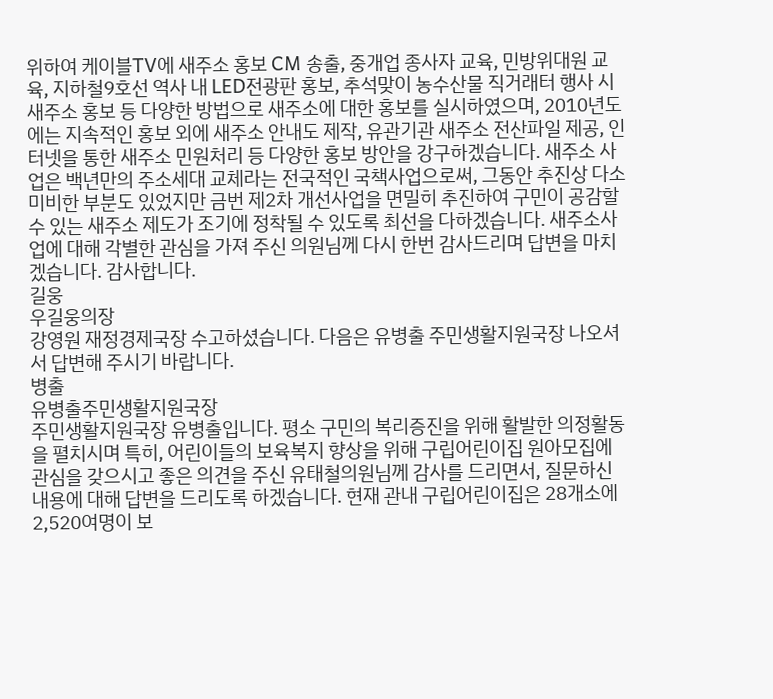위하여 케이블TV에 새주소 홍보 CM 송출, 중개업 종사자 교육, 민방위대원 교육, 지하철9호선 역사 내 LED전광판 홍보, 추석맞이 농수산물 직거래터 행사 시 새주소 홍보 등 다양한 방법으로 새주소에 대한 홍보를 실시하였으며, 2010년도에는 지속적인 홍보 외에 새주소 안내도 제작, 유관기관 새주소 전산파일 제공, 인터넷을 통한 새주소 민원처리 등 다양한 홍보 방안을 강구하겠습니다. 새주소 사업은 백년만의 주소세대 교체라는 전국적인 국책사업으로써, 그동안 추진상 다소 미비한 부분도 있었지만 금번 제2차 개선사업을 면밀히 추진하여 구민이 공감할 수 있는 새주소 제도가 조기에 정착될 수 있도록 최선을 다하겠습니다. 새주소사업에 대해 각별한 관심을 가져 주신 의원님께 다시 한번 감사드리며 답변을 마치겠습니다. 감사합니다.
길웅
우길웅의장
강영원 재정경제국장 수고하셨습니다. 다음은 유병출 주민생활지원국장 나오셔서 답변해 주시기 바랍니다.
병출
유병출주민생활지원국장
주민생활지원국장 유병출입니다. 평소 구민의 복리증진을 위해 활발한 의정활동을 펼치시며 특히, 어린이들의 보육복지 향상을 위해 구립어린이집 원아모집에 관심을 갖으시고 좋은 의견을 주신 유태철의원님께 감사를 드리면서, 질문하신 내용에 대해 답변을 드리도록 하겠습니다. 현재 관내 구립어린이집은 28개소에 2,520여명이 보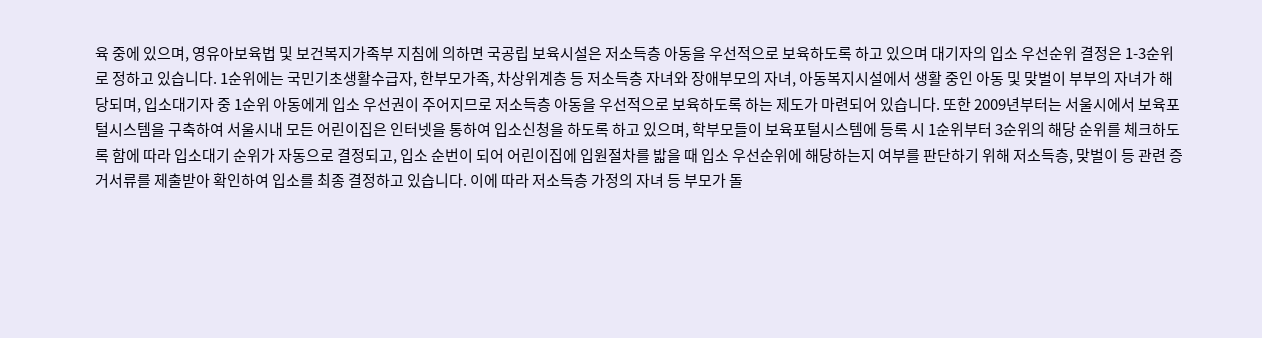육 중에 있으며, 영유아보육법 및 보건복지가족부 지침에 의하면 국공립 보육시설은 저소득층 아동을 우선적으로 보육하도록 하고 있으며 대기자의 입소 우선순위 결정은 1-3순위로 정하고 있습니다. 1순위에는 국민기초생활수급자, 한부모가족, 차상위계층 등 저소득층 자녀와 장애부모의 자녀, 아동복지시설에서 생활 중인 아동 및 맞벌이 부부의 자녀가 해당되며, 입소대기자 중 1순위 아동에게 입소 우선권이 주어지므로 저소득층 아동을 우선적으로 보육하도록 하는 제도가 마련되어 있습니다. 또한 2009년부터는 서울시에서 보육포털시스템을 구축하여 서울시내 모든 어린이집은 인터넷을 통하여 입소신청을 하도록 하고 있으며, 학부모들이 보육포털시스템에 등록 시 1순위부터 3순위의 해당 순위를 체크하도록 함에 따라 입소대기 순위가 자동으로 결정되고, 입소 순번이 되어 어린이집에 입원절차를 밟을 때 입소 우선순위에 해당하는지 여부를 판단하기 위해 저소득층, 맞벌이 등 관련 증거서류를 제출받아 확인하여 입소를 최종 결정하고 있습니다. 이에 따라 저소득층 가정의 자녀 등 부모가 돌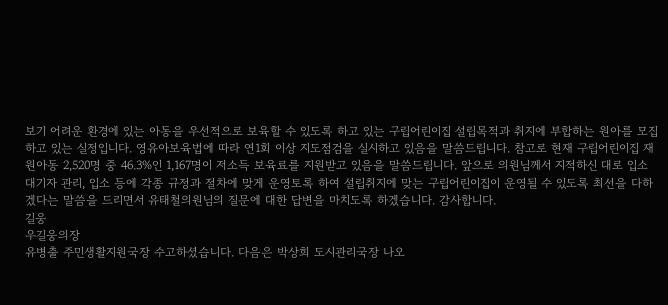보기 어려운 환경에 있는 아동을 우선적으로 보육할 수 있도록 하고 있는 구립어린이집 설립목적과 취지에 부합하는 원아를 모집하고 있는 실정입니다. 영유아보육법에 따라 연1회 이상 지도점검을 실시하고 있음을 말씀드립니다. 참고로 현재 구립어린이집 재원아동 2,520명 중 46.3%인 1,167명이 저소득 보육료를 지원받고 있음을 말씀드립니다. 앞으로 의원님께서 지적하신 대로 입소대기자 관리, 입소 등에 각종 규정과 절차에 맞게 운영토록 하여 설립취지에 맞는 구립어린이집이 운영될 수 있도록 최선을 다하겠다는 말씀을 드리면서 유태철의원님의 질문에 대한 답변을 마치도록 하겠습니다. 감사합니다.
길웅
우길웅의장
유병출 주민생활지원국장 수고하셨습니다. 다음은 박상희 도시관리국장 나오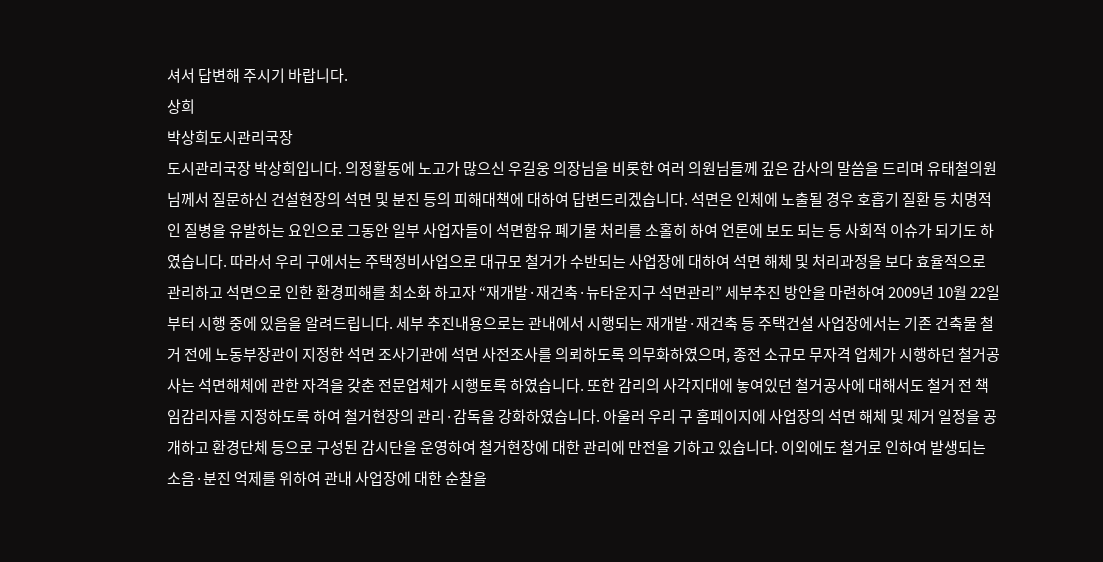셔서 답변해 주시기 바랍니다.
상희
박상희도시관리국장
도시관리국장 박상희입니다. 의정활동에 노고가 많으신 우길웅 의장님을 비롯한 여러 의원님들께 깊은 감사의 말씀을 드리며 유태철의원님께서 질문하신 건설현장의 석면 및 분진 등의 피해대책에 대하여 답변드리겠습니다. 석면은 인체에 노출될 경우 호흡기 질환 등 치명적인 질병을 유발하는 요인으로 그동안 일부 사업자들이 석면함유 폐기물 처리를 소홀히 하여 언론에 보도 되는 등 사회적 이슈가 되기도 하였습니다. 따라서 우리 구에서는 주택정비사업으로 대규모 철거가 수반되는 사업장에 대하여 석면 해체 및 처리과정을 보다 효율적으로 관리하고 석면으로 인한 환경피해를 최소화 하고자 “재개발·재건축·뉴타운지구 석면관리” 세부추진 방안을 마련하여 2009년 10월 22일부터 시행 중에 있음을 알려드립니다. 세부 추진내용으로는 관내에서 시행되는 재개발·재건축 등 주택건설 사업장에서는 기존 건축물 철거 전에 노동부장관이 지정한 석면 조사기관에 석면 사전조사를 의뢰하도록 의무화하였으며, 종전 소규모 무자격 업체가 시행하던 철거공사는 석면해체에 관한 자격을 갖춘 전문업체가 시행토록 하였습니다. 또한 감리의 사각지대에 놓여있던 철거공사에 대해서도 철거 전 책임감리자를 지정하도록 하여 철거현장의 관리·감독을 강화하였습니다. 아울러 우리 구 홈페이지에 사업장의 석면 해체 및 제거 일정을 공개하고 환경단체 등으로 구성된 감시단을 운영하여 철거현장에 대한 관리에 만전을 기하고 있습니다. 이외에도 철거로 인하여 발생되는 소음·분진 억제를 위하여 관내 사업장에 대한 순찰을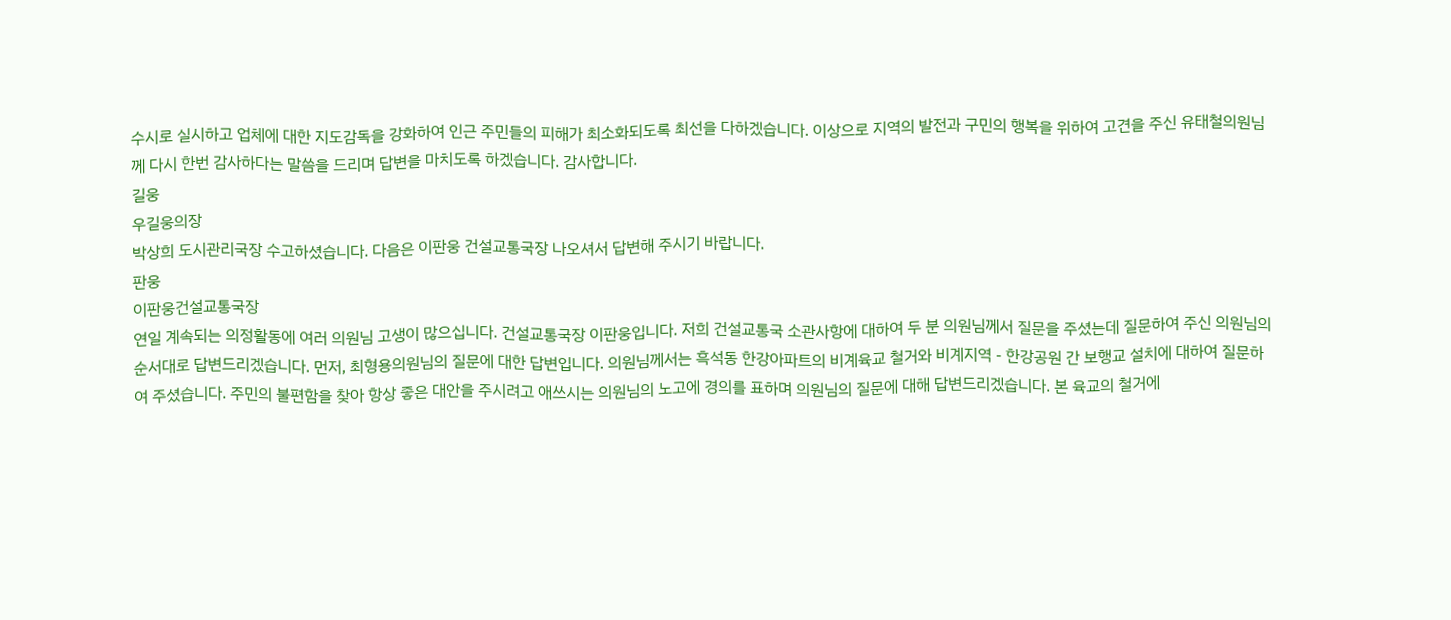수시로 실시하고 업체에 대한 지도감독을 강화하여 인근 주민들의 피해가 최소화되도록 최선을 다하겠습니다. 이상으로 지역의 발전과 구민의 행복을 위하여 고견을 주신 유태철의원님께 다시 한번 감사하다는 말씀을 드리며 답변을 마치도록 하겠습니다. 감사합니다.
길웅
우길웅의장
박상희 도시관리국장 수고하셨습니다. 다음은 이판웅 건설교통국장 나오셔서 답변해 주시기 바랍니다.
판웅
이판웅건설교통국장
연일 계속되는 의정활동에 여러 의원님 고생이 많으십니다. 건설교통국장 이판웅입니다. 저희 건설교통국 소관사항에 대하여 두 분 의원님께서 질문을 주셨는데 질문하여 주신 의원님의 순서대로 답변드리겠습니다. 먼저, 최형용의원님의 질문에 대한 답변입니다. 의원님께서는 흑석동 한강아파트의 비계육교 철거와 비계지역 - 한강공원 간 보행교 설치에 대하여 질문하여 주셨습니다. 주민의 불편함을 찾아 항상 좋은 대안을 주시려고 애쓰시는 의원님의 노고에 경의를 표하며 의원님의 질문에 대해 답변드리겠습니다. 본 육교의 철거에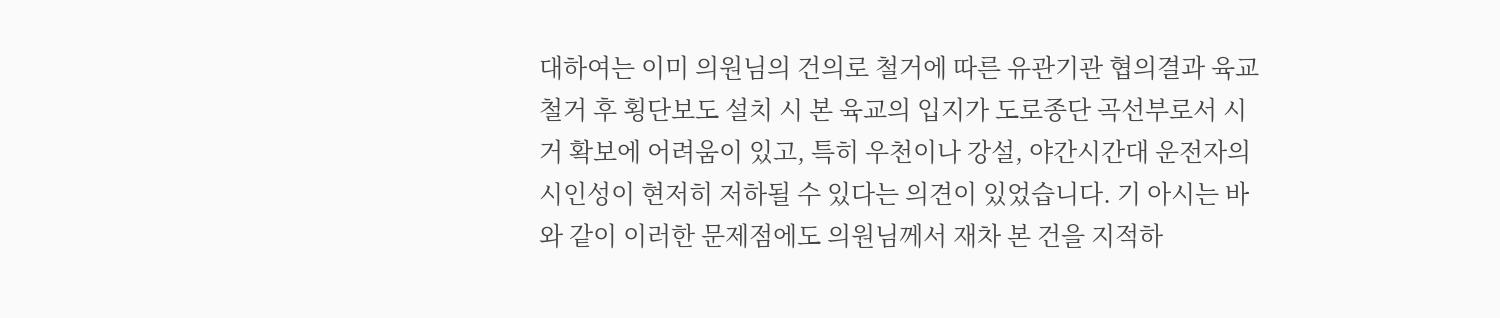대하여는 이미 의원님의 건의로 철거에 따른 유관기관 협의결과 육교철거 후 횡단보도 설치 시 본 육교의 입지가 도로종단 곡선부로서 시거 확보에 어려움이 있고, 특히 우천이나 강설, 야간시간대 운전자의 시인성이 현저히 저하될 수 있다는 의견이 있었습니다. 기 아시는 바와 같이 이러한 문제점에도 의원님께서 재차 본 건을 지적하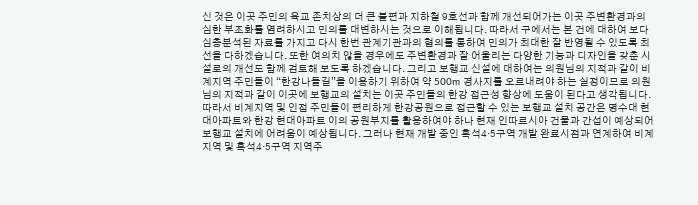신 것은 이곳 주민의 육교 존치상의 더 큰 불편과 지하철 9호선과 함께 개선되어가는 이곳 주변환경과의 심한 부조화를 염려하시고 민의를 대변하시는 것으로 이해됩니다. 따라서 구에서는 본 건에 대하여 보다 심층분석된 자료를 가지고 다시 한번 관계기관과의 협의를 통하여 민의가 최대한 잘 반영될 수 있도록 최선을 다하겠습니다. 또한 여의치 않을 경우에도 주변환경과 잘 어울리는 다양한 기능과 디자인을 갖춘 시설로의 개선도 함께 검토해 보도록 하겠습니다. 그리고 보행교 신설에 대하여는 의원님의 지적과 같이 비계지역 주민들이 “한강나들길”을 이용하기 위하여 약 500m 경사지를 오르내려야 하는 실정이므로 의원님의 지적과 같이 이곳에 보행교의 설치는 이곳 주민들의 한강 접근성 향상에 도움이 된다고 생각됩니다. 따라서 비계지역 및 인접 주민들이 편리하게 한강공원으로 접근할 수 있는 보행교 설치 공간은 명수대 현대아파트와 한강 현대아파트 이의 공원부지를 활용하여야 하나 현재 인따르시아 건물과 간섭이 예상되어 보행교 설치에 어려움이 예상됩니다. 그러나 현재 개발 중인 흑석4·5구역 개발 완료시점과 연계하여 비계지역 및 흑석4·5구역 지역주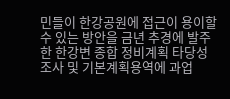민들이 한강공원에 접근이 용이할 수 있는 방안을 금년 추경에 발주한 한강변 종합 정비계획 타당성 조사 및 기본계획용역에 과업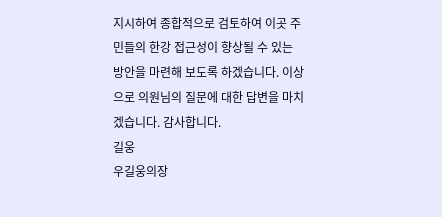지시하여 종합적으로 검토하여 이곳 주민들의 한강 접근성이 향상될 수 있는 방안을 마련해 보도록 하겠습니다. 이상으로 의원님의 질문에 대한 답변을 마치겠습니다. 감사합니다.
길웅
우길웅의장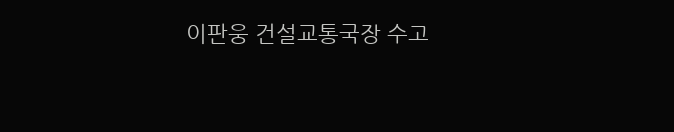이판웅 건설교통국장 수고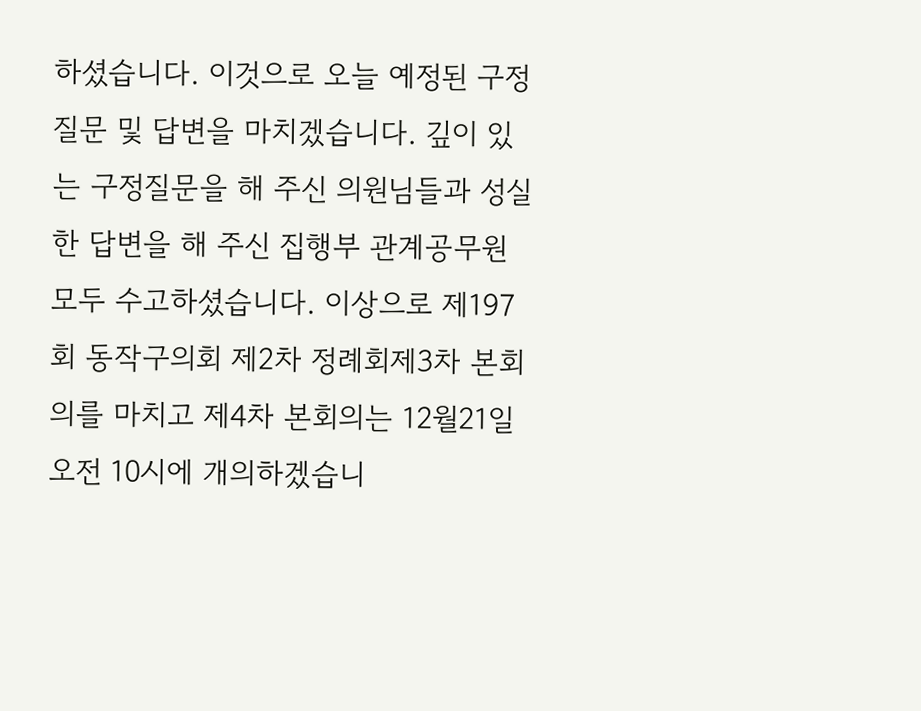하셨습니다. 이것으로 오늘 예정된 구정질문 및 답변을 마치겠습니다. 깊이 있는 구정질문을 해 주신 의원님들과 성실한 답변을 해 주신 집행부 관계공무원 모두 수고하셨습니다. 이상으로 제197회 동작구의회 제2차 정례회제3차 본회의를 마치고 제4차 본회의는 12월21일 오전 10시에 개의하겠습니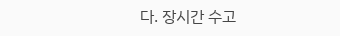다. 장시간 수고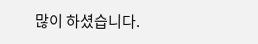많이 하셨습니다.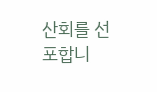산회를 선포합니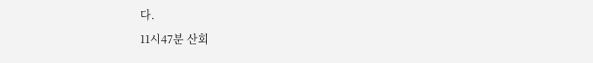다.
11시47분 산회